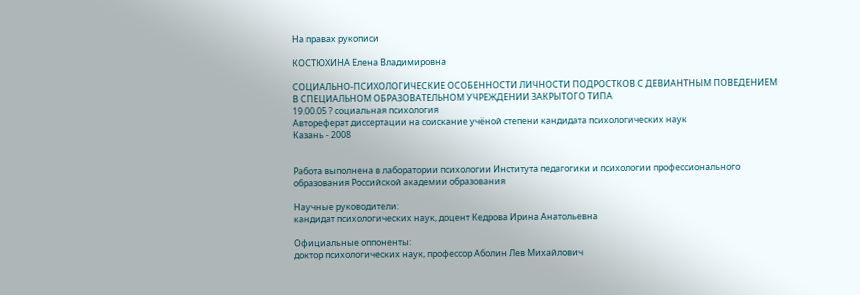На правах рукописи

КОСТЮХИНА Елена Владимировна

СОЦИАЛЬНО-ПСИХОЛОГИЧЕСКИЕ ОСОБЕННОСТИ ЛИЧНОСТИ ПОДРОСТКОВ С ДЕВИАНТНЫМ ПОВЕДЕНИЕМ В СПЕЦИАЛЬНОМ ОБРАЗОВАТЕЛЬНОМ УЧРЕЖДЕНИИ ЗАКРЫТОГО ТИПА
19.00.05 ? социальная психология
Автореферат диссертации на соискание учёной степени кандидата психологических наук
Казань - 2008


Работа выполнена в лаборатории психологии Института педагогики и психологии профессионального образования Российской академии образования

Научные руководители:
кандидат психологических наук, доцент Кедрова Ирина Анатольевна

Официальные оппоненты:
доктор психологических наук, профессор Аболин Лев Михайлович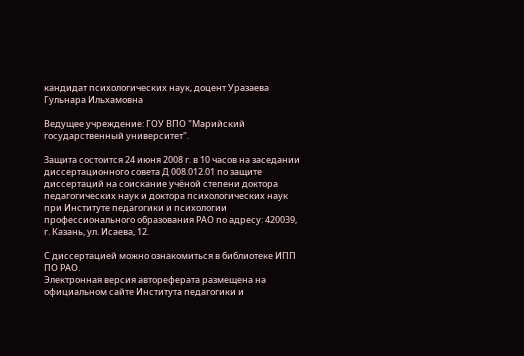кандидат психологических наук, доцент Уразаева Гульнара Ильхамовна

Ведущее учреждение: ГОУ ВПО "Марийский государственный университет".

Защита состоится 24 июня 2008 г. в 10 часов на заседании диссертационного совета Д 008.012.01 по защите диссертаций на соискание учёной степени доктора педагогических наук и доктора психологических наук при Институте педагогики и психологии профессионального образования РАО по адресу: 420039, г. Казань, ул. Исаева, 12.

С диссертацией можно ознакомиться в библиотеке ИПП ПО РАО.
Электронная версия автореферата размещена на официальном сайте Института педагогики и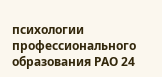психологии профессионального образования РАО 24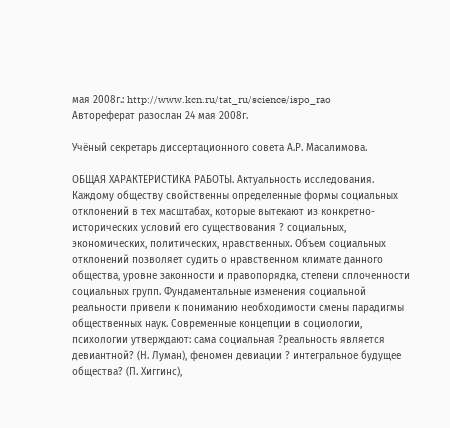мая 2008г.: http://www.kcn.ru/tat_ru/science/ispo_rao
Автореферат разослан 24 мая 2008г.

Учёный секретарь диссертационного совета А.Р. Масалимова.

ОБЩАЯ ХАРАКТЕРИСТИКА РАБОТЫ. Актуальность исследования. Каждому обществу свойственны определенные формы социальных отклонений в тех масштабах, которые вытекают из конкретно-исторических условий его существования ? социальных, экономических, политических, нравственных. Объем социальных отклонений позволяет судить о нравственном климате данного общества, уровне законности и правопорядка, степени сплоченности социальных групп. Фундаментальные изменения социальной реальности привели к пониманию необходимости смены парадигмы общественных наук. Современные концепции в социологии, психологии утверждают: сама социальная ?реальность является девиантной? (Н. Луман), феномен девиации ? интегральное будущее общества? (П. Хиггинс),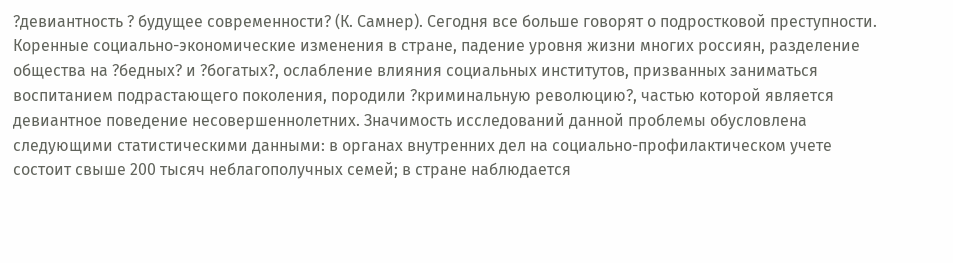?девиантность ? будущее современности? (К. Самнер). Сегодня все больше говорят о подростковой преступности. Коренные социально-экономические изменения в стране, падение уровня жизни многих россиян, разделение общества на ?бедных? и ?богатых?, ослабление влияния социальных институтов, призванных заниматься воспитанием подрастающего поколения, породили ?криминальную революцию?, частью которой является девиантное поведение несовершеннолетних. Значимость исследований данной проблемы обусловлена следующими статистическими данными: в органах внутренних дел на социально-профилактическом учете состоит свыше 200 тысяч неблагополучных семей; в стране наблюдается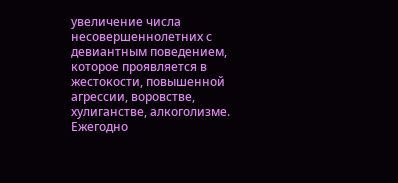увеличение числа несовершеннолетних с девиантным поведением, которое проявляется в жестокости, повышенной агрессии, воровстве, хулиганстве, алкоголизме. Ежегодно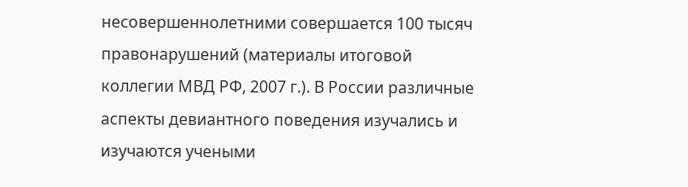несовершеннолетними совершается 100 тысяч правонарушений (материалы итоговой коллегии МВД РФ, 2007 г.). В России различные аспекты девиантного поведения изучались и изучаются учеными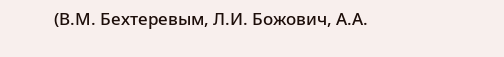(В.М. Бехтеревым, Л.И. Божович, А.А.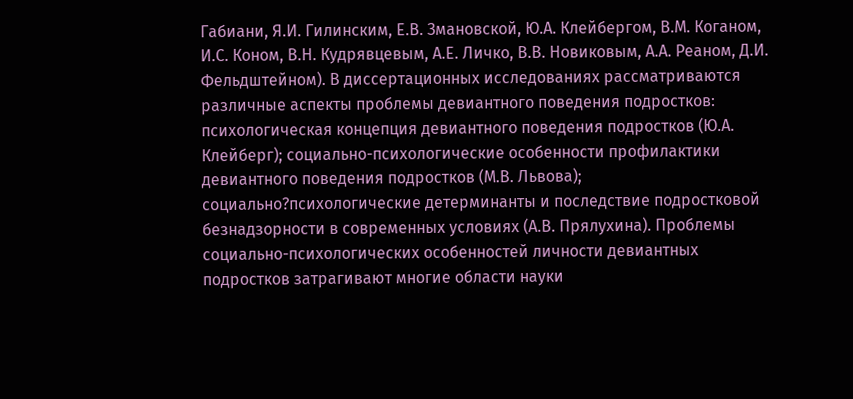Габиани, Я.И. Гилинским, Е.В. Змановской, Ю.А. Клейбергом, В.М. Коганом, И.С. Коном, В.Н. Кудрявцевым, А.Е. Личко, В.В. Новиковым, А.А. Реаном, Д.И. Фельдштейном). В диссертационных исследованиях рассматриваются различные аспекты проблемы девиантного поведения подростков: психологическая концепция девиантного поведения подростков (Ю.А. Клейберг); социально-психологические особенности профилактики девиантного поведения подростков (М.В. Львова); социально?психологические детерминанты и последствие подростковой безнадзорности в современных условиях (А.В. Прялухина). Проблемы социально-психологических особенностей личности девиантных подростков затрагивают многие области науки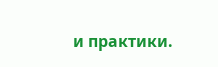и практики.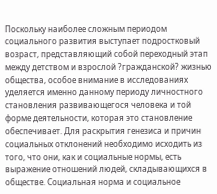Поскольку наиболее сложным периодом социального развития выступает подростковый возраст, представляющий собой переходный этап между детством и взрослой ?гражданской? жизнью общества, особое внимание в исследованиях уделяется именно данному периоду личностного становления развивающегося человека и той форме деятельности, которая это становление обеспечивает. Для раскрытия генезиса и причин социальных отклонений необходимо исходить из того, что они, как и социальные нормы, есть выражение отношений людей, складывающихся в обществе. Социальная норма и социальное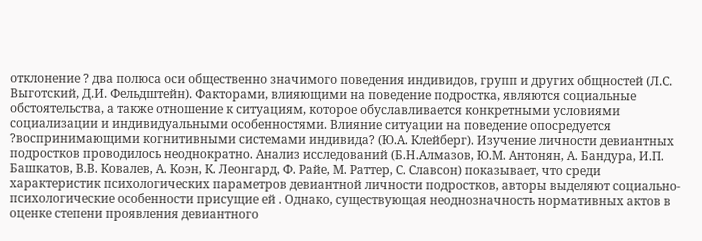отклонение ? два полюса оси общественно значимого поведения индивидов, групп и других общностей (Л.С. Выготский, Д.И. Фельдштейн). Факторами, влияющими на поведение подростка, являются социальные обстоятельства, а также отношение к ситуациям, которое обуславливается конкретными условиями социализации и индивидуальными особенностями. Влияние ситуации на поведение опосредуется ?воспринимающими когнитивными системами индивида? (Ю.А. Клейберг). Изучение личности девиантных подростков проводилось неоднократно. Анализ исследований (Б.Н.Алмазов, Ю.М. Антонян, А. Бандура, И.П. Башкатов, В.В. Ковалев, А. Коэн, К. Леонгард, Ф. Райе, М. Раттер, С. Славсон) показывает, что среди характеристик психологических параметров девиантной личности подростков, авторы выделяют социально-психологические особенности присущие ей . Однако, существующая неоднозначность нормативных актов в оценке степени проявления девиантного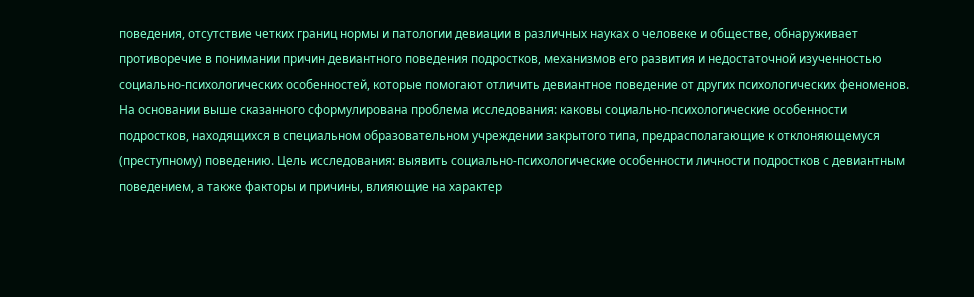поведения, отсутствие четких границ нормы и патологии девиации в различных науках о человеке и обществе, обнаруживает противоречие в понимании причин девиантного поведения подростков, механизмов его развития и недостаточной изученностью социально-психологических особенностей, которые помогают отличить девиантное поведение от других психологических феноменов. На основании выше сказанного сформулирована проблема исследования: каковы социально-психологические особенности подростков, находящихся в специальном образовательном учреждении закрытого типа, предрасполагающие к отклоняющемуся (преступному) поведению. Цель исследования: выявить социально-психологические особенности личности подростков с девиантным поведением, а также факторы и причины, влияющие на характер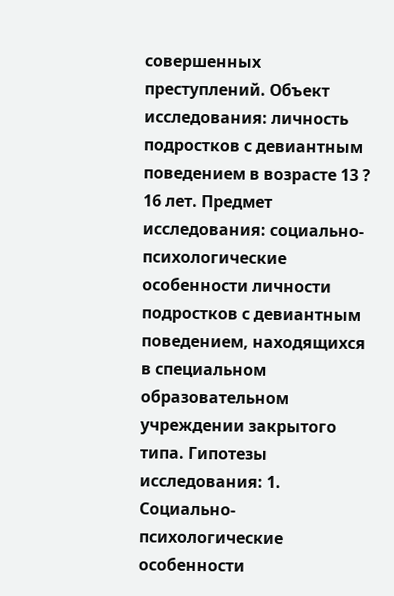совершенных преступлений. Объект исследования: личность подростков с девиантным поведением в возрасте 13 ? 16 лет. Предмет исследования: социально-психологические особенности личности подростков с девиантным поведением, находящихся в специальном образовательном учреждении закрытого типа. Гипотезы исследования: 1. Социально-психологические особенности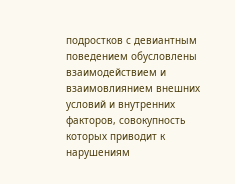подростков с девиантным поведением обусловлены взаимодействием и взаимовлиянием внешних условий и внутренних факторов, совокупность которых приводит к нарушениям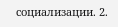социализации. 2.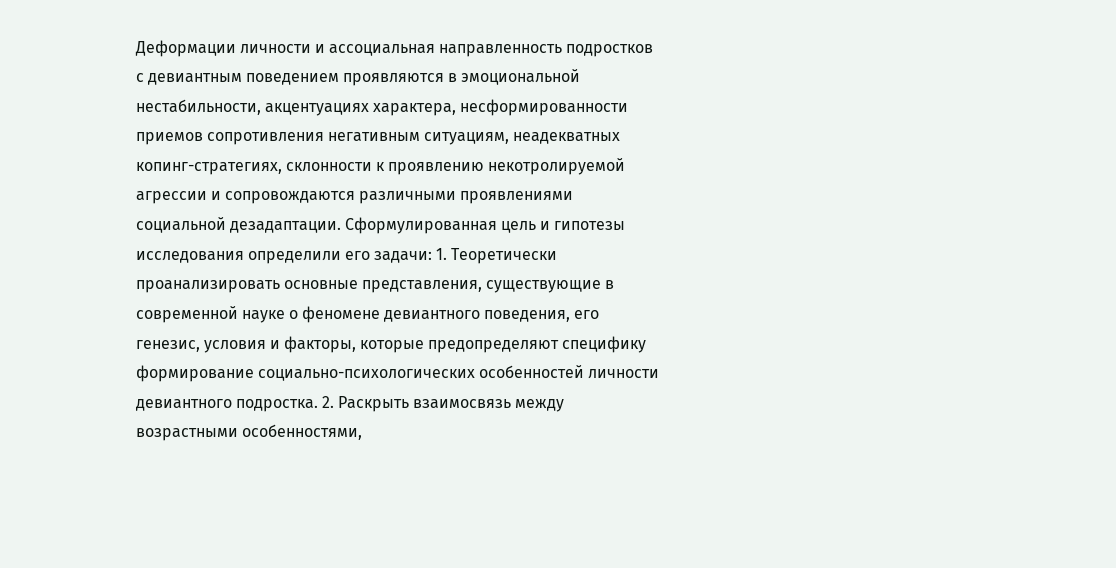Деформации личности и ассоциальная направленность подростков с девиантным поведением проявляются в эмоциональной нестабильности, акцентуациях характера, несформированности приемов сопротивления негативным ситуациям, неадекватных копинг-стратегиях, склонности к проявлению некотролируемой агрессии и сопровождаются различными проявлениями социальной дезадаптации. Сформулированная цель и гипотезы исследования определили его задачи: 1. Теоретически проанализировать основные представления, существующие в современной науке о феномене девиантного поведения, его генезис, условия и факторы, которые предопределяют специфику формирование социально-психологических особенностей личности девиантного подростка. 2. Раскрыть взаимосвязь между возрастными особенностями,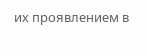их проявлением в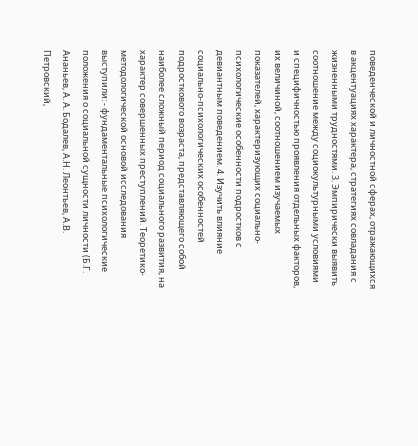поведенческой и личностной сферах, отражающихся в акцентуациях характера, стратегиях совладания с жизненными трудностями. 3. Эмпирически выявить соотношение между социокультурными условиями и специфичностью проявления отдельных факторов, их величиной, соотношением изучаемых показателей, характеризующих социально-психологические особенности подростков с девиантным поведением. 4. Изучить влияние социально-психологических особенностей подросткового возраста, представляющего собой наиболее сложный период социального развития, на характер совершенных преступлений. Теоретико-методологической основой исследования выступили: - фундаментальные психологические положения о социальной сущности личности (Б.Г. Ананьев, А. А. Бодалев, А.Н. Леонтьев, А.В. Петровский,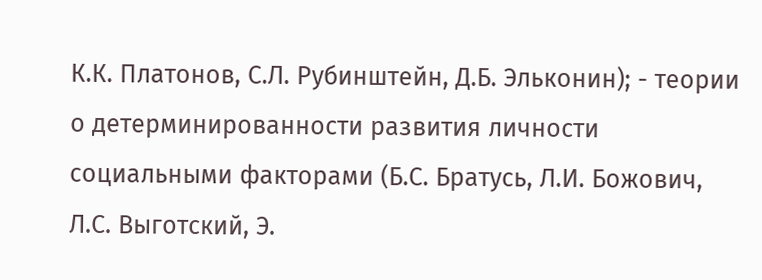К.К. Платонов, С.Л. Рубинштейн, Д.Б. Эльконин); - теории о детерминированности развития личности социальными факторами (Б.С. Братусь, Л.И. Божович, Л.С. Выготский, Э.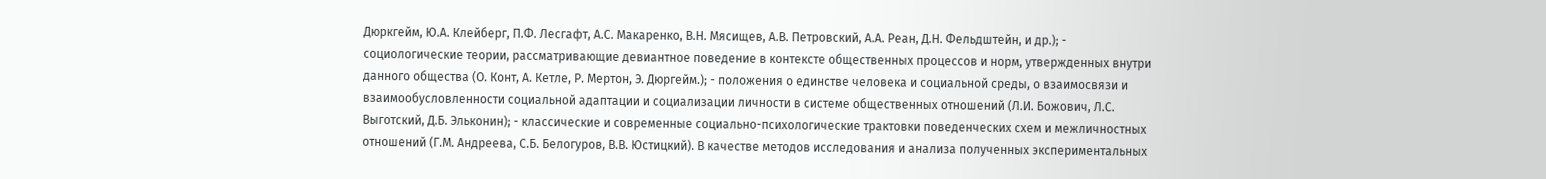Дюркгейм, Ю.А. Клейберг, П.Ф. Лесгафт, А.С. Макаренко, В.Н. Мясищев, А.В. Петровский, А.А. Реан, Д.Н. Фельдштейн, и др.); - социологические теории, рассматривающие девиантное поведение в контексте общественных процессов и норм, утвержденных внутри данного общества (О. Конт, А. Кетле, Р. Мертон, Э. Дюргейм.); - положения о единстве человека и социальной среды, о взаимосвязи и взаимообусловленности социальной адаптации и социализации личности в системе общественных отношений (Л.И. Божович, Л.С. Выготский, Д.Б. Эльконин); - классические и современные социально-психологические трактовки поведенческих схем и межличностных отношений (Г.М. Андреева, С.Б. Белогуров, В.В. Юстицкий). В качестве методов исследования и анализа полученных экспериментальных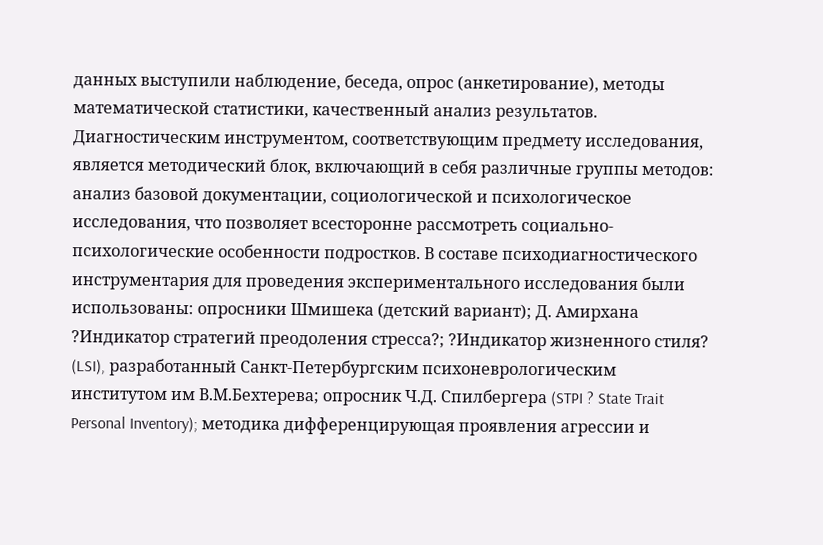данных выступили наблюдение, беседа, опрос (анкетирование), методы математической статистики, качественный анализ результатов. Диагностическим инструментом, соответствующим предмету исследования, является методический блок, включающий в себя различные группы методов: анализ базовой документации, социологической и психологическое исследования, что позволяет всесторонне рассмотреть социально-психологические особенности подростков. В составе психодиагностического инструментария для проведения экспериментального исследования были использованы: опросники Шмишека (детский вариант); Д. Амирхана ?Индикатор стратегий преодоления стресса?; ?Индикатор жизненного стиля? (LSI), разработанный Санкт-Петербургским психоневрологическим институтом им В.М.Бехтерева; опросник Ч.Д. Спилбергера (STPI ? State Trait Personal Inventory); методика дифференцирующая проявления агрессии и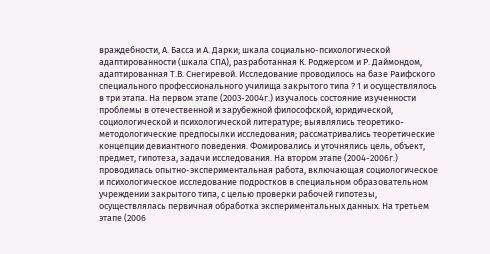враждебности, А. Басса и А. Дарки; шкала социально-психологической адаптированности (шкала СПА), разработанная К. Роджерсом и Р. Даймондом, адаптированная Т.В. Снегиревой. Исследование проводилось на базе Раифского специального профессионального училища закрытого типа ? 1 и осуществлялось в три этапа. На первом этапе (2003-2004г.) изучалось состояние изученности проблемы в отечественной и зарубежной философской, юридической, социологической и психологической литературе; выявлялись теоретико-методологические предпосылки исследования; рассматривались теоретические концепции девиантного поведения. Фомировались и уточнялись цель, объект, предмет, гипотеза, задачи исследования. На втором этапе (2004-2006г.) проводилась опытно-экспериментальная работа, включающая социологическое и психологическое исследование подростков в специальном образовательном учреждении закрытого типа, с целью проверки рабочей гипотезы, осуществлялась первичная обработка экспериментальных данных. На третьем этапе (2006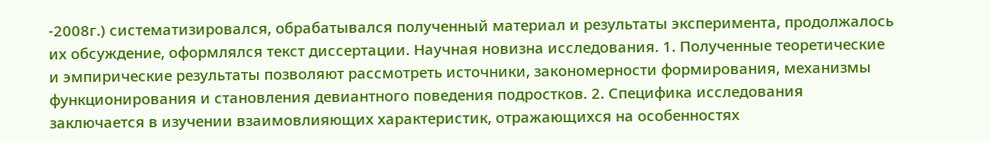-2008г.) систематизировался, обрабатывался полученный материал и результаты эксперимента, продолжалось их обсуждение, оформлялся текст диссертации. Научная новизна исследования. 1. Полученные теоретические и эмпирические результаты позволяют рассмотреть источники, закономерности формирования, механизмы функционирования и становления девиантного поведения подростков. 2. Специфика исследования заключается в изучении взаимовлияющих характеристик, отражающихся на особенностях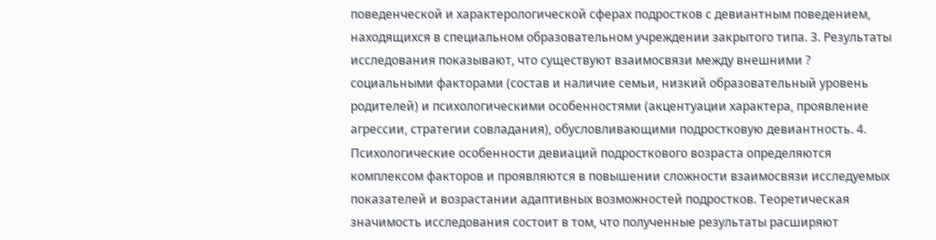поведенческой и характерологической сферах подростков с девиантным поведением, находящихся в специальном образовательном учреждении закрытого типа. 3. Результаты исследования показывают, что существуют взаимосвязи между внешними ? социальными факторами (состав и наличие семьи, низкий образовательный уровень родителей) и психологическими особенностями (акцентуации характера, проявление агрессии, стратегии совладания), обусловливающими подростковую девиантность. 4. Психологические особенности девиаций подросткового возраста определяются комплексом факторов и проявляются в повышении сложности взаимосвязи исследуемых показателей и возрастании адаптивных возможностей подростков. Теоретическая значимость исследования состоит в том, что полученные результаты расширяют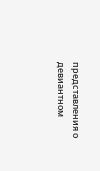представления о девиантном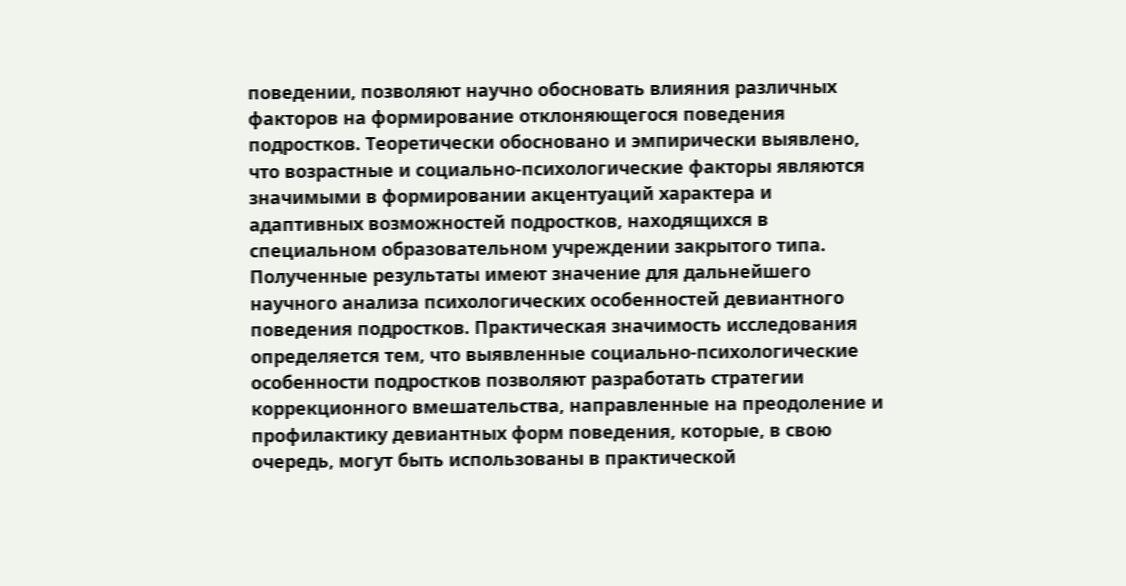поведении, позволяют научно обосновать влияния различных факторов на формирование отклоняющегося поведения подростков. Теоретически обосновано и эмпирически выявлено, что возрастные и социально-психологические факторы являются значимыми в формировании акцентуаций характера и адаптивных возможностей подростков, находящихся в специальном образовательном учреждении закрытого типа. Полученные результаты имеют значение для дальнейшего научного анализа психологических особенностей девиантного поведения подростков. Практическая значимость исследования определяется тем, что выявленные социально-психологические особенности подростков позволяют разработать стратегии коррекционного вмешательства, направленные на преодоление и профилактику девиантных форм поведения, которые, в свою очередь, могут быть использованы в практической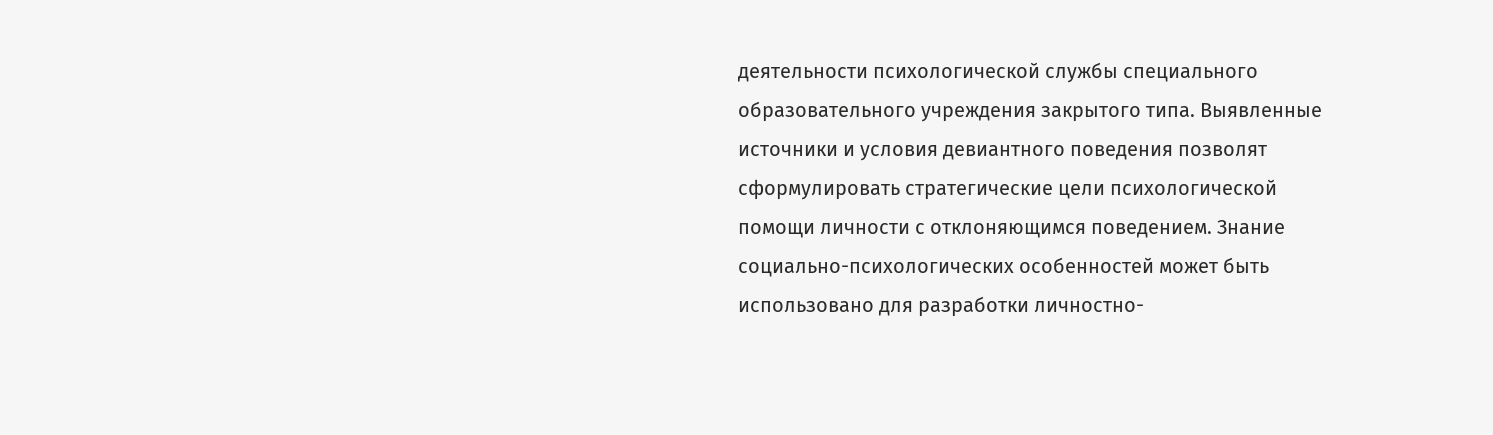деятельности психологической службы специального образовательного учреждения закрытого типа. Выявленные источники и условия девиантного поведения позволят сформулировать стратегические цели психологической помощи личности с отклоняющимся поведением. Знание социально-психологических особенностей может быть использовано для разработки личностно-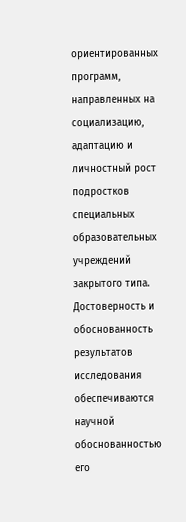ориентированных программ, направленных на социализацию, адаптацию и личностный рост подростков специальных образовательных учреждений закрытого типа. Достоверность и обоснованность результатов исследования обеспечиваются научной обоснованностью его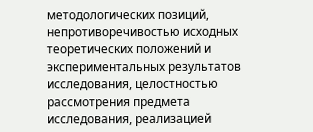методологических позиций, непротиворечивостью исходных теоретических положений и экспериментальных результатов исследования, целостностью рассмотрения предмета исследования, реализацией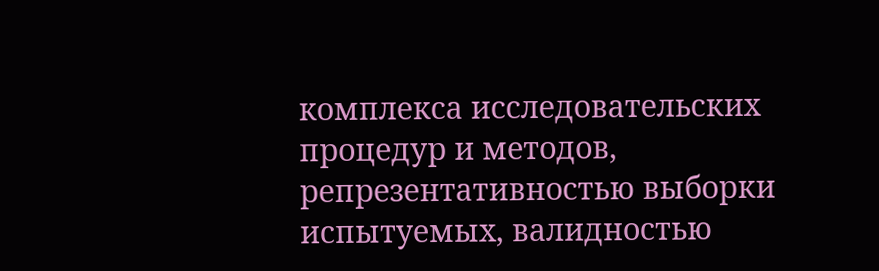комплекса исследовательских процедур и методов, репрезентативностью выборки испытуемых, валидностью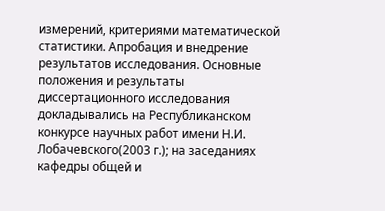измерений, критериями математической статистики. Апробация и внедрение результатов исследования. Основные положения и результаты диссертационного исследования докладывались на Республиканском конкурсе научных работ имени Н.И. Лобачевского(2003 г.); на заседаниях кафедры общей и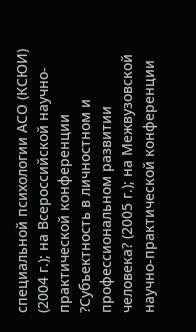специальной психологии АСО (КСЮИ) (2004 г.); на Всероссийской научно-практической конференции ?Субъектность в личностном и профессиональном развитии человека? (2005 г.); на Межвузовской научно-практической конференции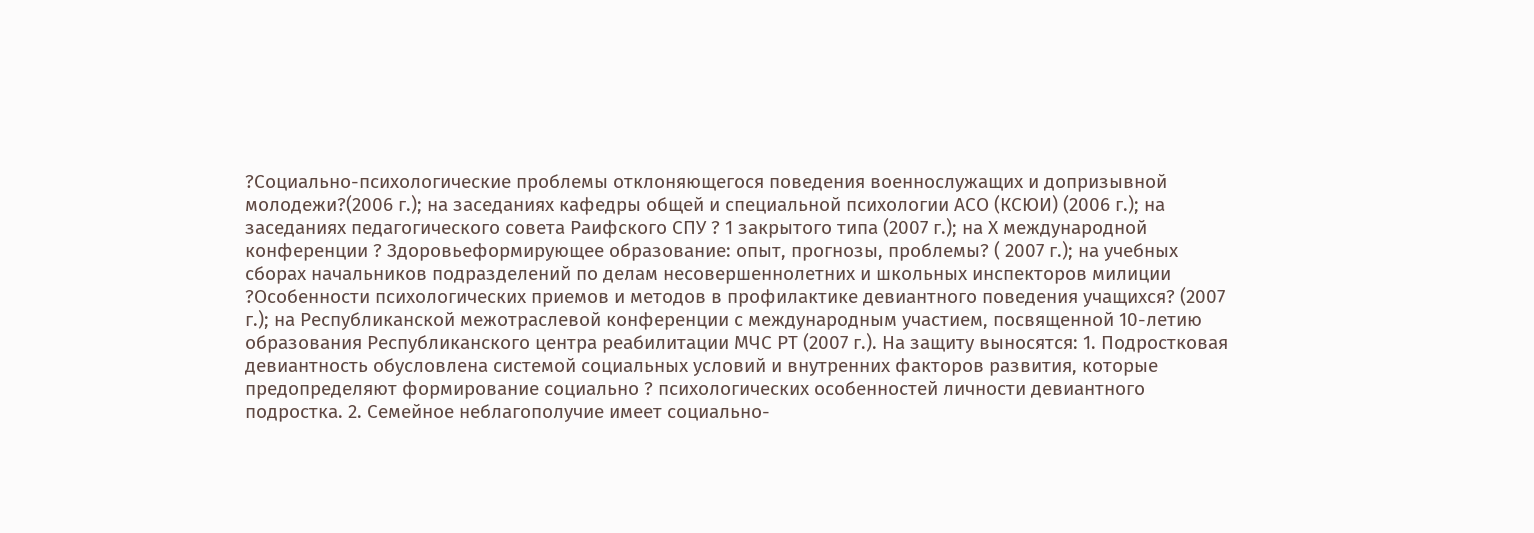?Социально-психологические проблемы отклоняющегося поведения военнослужащих и допризывной молодежи?(2006 г.); на заседаниях кафедры общей и специальной психологии АСО (КСЮИ) (2006 г.); на заседаниях педагогического совета Раифского СПУ ? 1 закрытого типа (2007 г.); на Х международной конференции ? Здоровьеформирующее образование: опыт, прогнозы, проблемы? ( 2007 г.); на учебных сборах начальников подразделений по делам несовершеннолетних и школьных инспекторов милиции ?Особенности психологических приемов и методов в профилактике девиантного поведения учащихся? (2007 г.); на Республиканской межотраслевой конференции с международным участием, посвященной 10-летию образования Республиканского центра реабилитации МЧС РТ (2007 г.). На защиту выносятся: 1. Подростковая девиантность обусловлена системой социальных условий и внутренних факторов развития, которые предопределяют формирование социально ? психологических особенностей личности девиантного подростка. 2. Семейное неблагополучие имеет социально-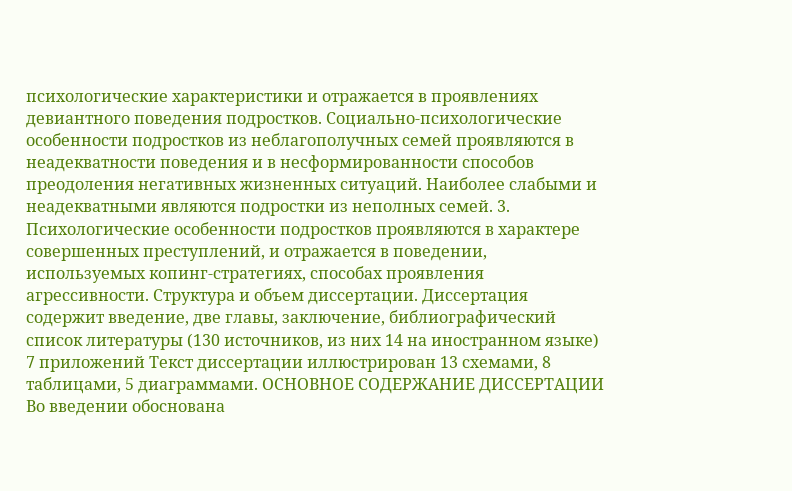психологические характеристики и отражается в проявлениях девиантного поведения подростков. Социально-психологические особенности подростков из неблагополучных семей проявляются в неадекватности поведения и в несформированности способов преодоления негативных жизненных ситуаций. Наиболее слабыми и неадекватными являются подростки из неполных семей. 3. Психологические особенности подростков проявляются в характере совершенных преступлений, и отражается в поведении, используемых копинг-стратегиях, способах проявления агрессивности. Структура и объем диссертации. Диссертация содержит введение, две главы, заключение, библиографический список литературы (130 источников, из них 14 на иностранном языке) 7 приложений Текст диссертации иллюстрирован 13 схемами, 8 таблицами, 5 диаграммами. ОСНОВНОЕ СОДЕРЖАНИЕ ДИССЕРТАЦИИ Во введении обоснована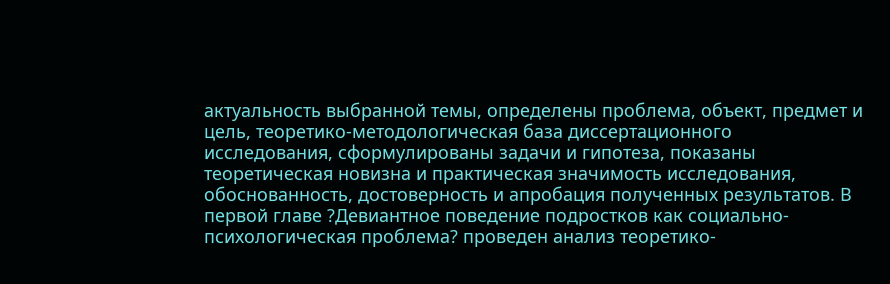актуальность выбранной темы, определены проблема, объект, предмет и цель, теоретико-методологическая база диссертационного исследования, сформулированы задачи и гипотеза, показаны теоретическая новизна и практическая значимость исследования, обоснованность, достоверность и апробация полученных результатов. В первой главе ?Девиантное поведение подростков как социально-психологическая проблема? проведен анализ теоретико-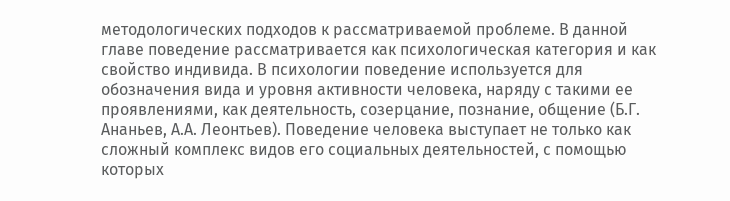методологических подходов к рассматриваемой проблеме. В данной главе поведение рассматривается как психологическая категория и как свойство индивида. В психологии поведение используется для обозначения вида и уровня активности человека, наряду с такими ее проявлениями, как деятельность, созерцание, познание, общение (Б.Г. Ананьев, А.А. Леонтьев). Поведение человека выступает не только как сложный комплекс видов его социальных деятельностей, с помощью которых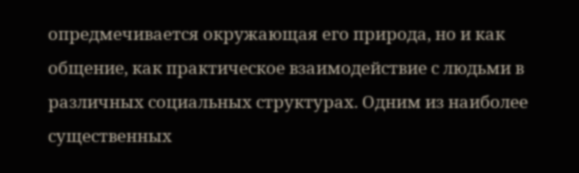опредмечивается окружающая его природа, но и как общение, как практическое взаимодействие с людьми в различных социальных структурах. Одним из наиболее существенных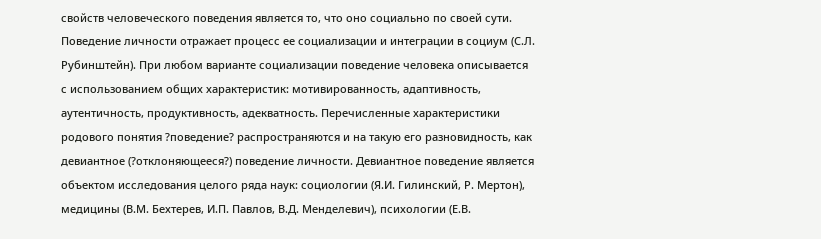свойств человеческого поведения является то, что оно социально по своей сути. Поведение личности отражает процесс ее социализации и интеграции в социум (С.Л. Рубинштейн). При любом варианте социализации поведение человека описывается с использованием общих характеристик: мотивированность, адаптивность, аутентичность, продуктивность, адекватность. Перечисленные характеристики родового понятия ?поведение? распространяются и на такую его разновидность, как девиантное (?отклоняющееся?) поведение личности. Девиантное поведение является объектом исследования целого ряда наук: социологии (Я.И. Гилинский, Р. Мертон), медицины (В.М. Бехтерев, И.П. Павлов, В.Д. Менделевич), психологии (Е.В.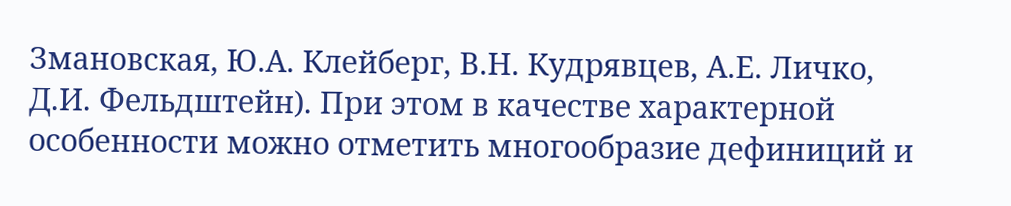Змановская, Ю.А. Клейберг, В.Н. Кудрявцев, А.Е. Личко, Д.И. Фельдштейн). При этом в качестве характерной особенности можно отметить многообразие дефиниций и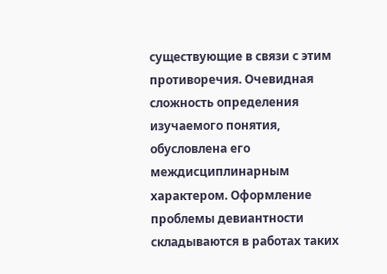существующие в связи с этим противоречия. Очевидная сложность определения изучаемого понятия, обусловлена его междисциплинарным характером. Оформление проблемы девиантности складываются в работах таких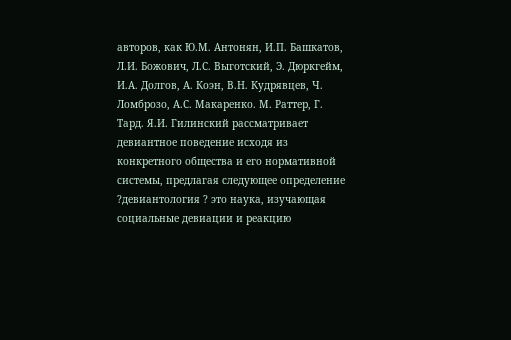авторов, как Ю.М. Антонян, И.П. Башкатов, Л.И. Божович, Л.С. Выготский, Э. Дюркгейм, И.А. Долгов, А. Коэн, В.Н. Кудрявцев, Ч. Ломброзо, А.С. Макаренко. М. Раттер, Г. Тард. Я.И. Гилинский рассматривает девиантное поведение исходя из конкретного общества и его нормативной системы, предлагая следующее определение ?девиантология ? это наука, изучающая социальные девиации и реакцию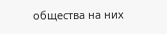общества на них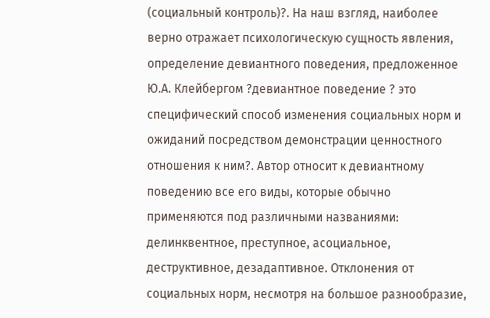(социальный контроль)?. На наш взгляд, наиболее верно отражает психологическую сущность явления, определение девиантного поведения, предложенное Ю.А. Клейбергом ?девиантное поведение ? это специфический способ изменения социальных норм и ожиданий посредством демонстрации ценностного отношения к ним?. Автор относит к девиантному поведению все его виды, которые обычно применяются под различными названиями: делинквентное, преступное, асоциальное, деструктивное, дезадаптивное. Отклонения от социальных норм, несмотря на большое разнообразие,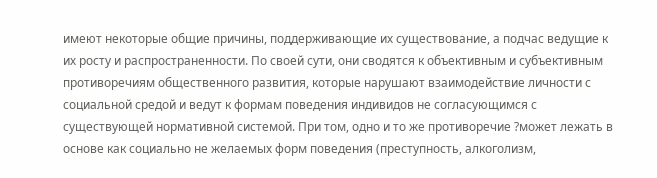имеют некоторые общие причины, поддерживающие их существование, а подчас ведущие к их росту и распространенности. По своей сути, они сводятся к объективным и субъективным противоречиям общественного развития, которые нарушают взаимодействие личности с социальной средой и ведут к формам поведения индивидов не согласующимся с существующей нормативной системой. При том, одно и то же противоречие ?может лежать в основе как социально не желаемых форм поведения (преступность, алкоголизм,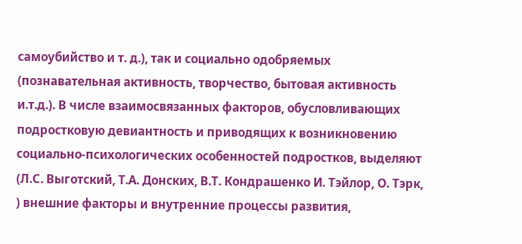самоубийство и т. д.), так и социально одобряемых (познавательная активность, творчество, бытовая активность и.т.д.). В числе взаимосвязанных факторов, обусловливающих подростковую девиантность и приводящих к возникновению социально-психологических особенностей подростков, выделяют (Л.С. Выготский, Т.А. Донских, В.Т. Кондрашенко И. Тэйлор, О. Тэрк, ) внешние факторы и внутренние процессы развития,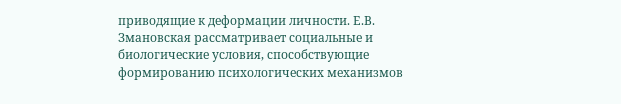приводящие к деформации личности. Е.В. Змановская рассматривает социальные и биологические условия, способствующие формированию психологических механизмов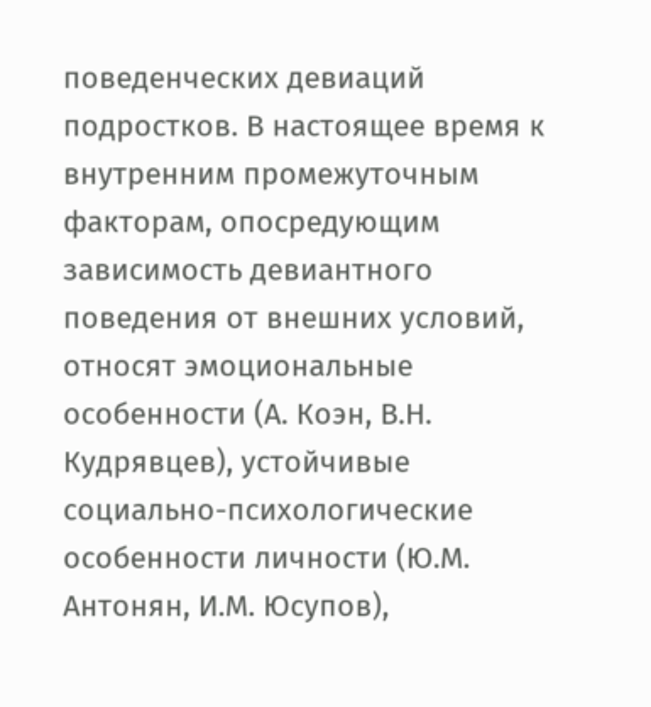поведенческих девиаций подростков. В настоящее время к внутренним промежуточным факторам, опосредующим зависимость девиантного поведения от внешних условий, относят эмоциональные особенности (А. Коэн, В.Н. Кудрявцев), устойчивые социально-психологические особенности личности (Ю.М. Антонян, И.М. Юсупов),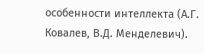особенности интеллекта (А.Г. Ковалев, В.Д. Менделевич).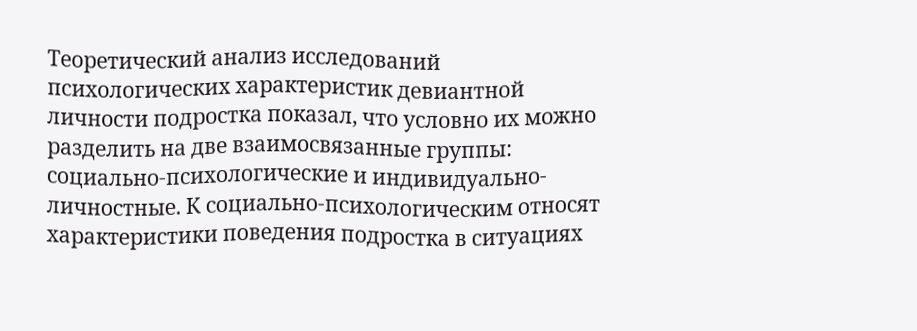Теоретический анализ исследований психологических характеристик девиантной личности подростка показал, что условно их можно разделить на две взаимосвязанные группы: социально-психологические и индивидуально-личностные. К социально-психологическим относят характеристики поведения подростка в ситуациях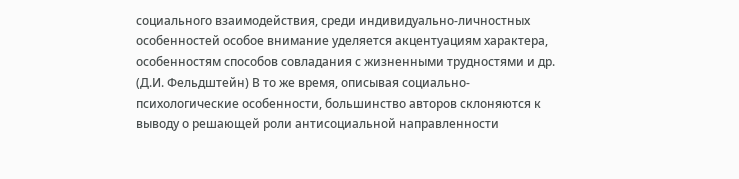социального взаимодействия, среди индивидуально-личностных особенностей особое внимание уделяется акцентуациям характера, особенностям способов совладания с жизненными трудностями и др. (Д.И. Фельдштейн) В то же время, описывая социально-психологические особенности, большинство авторов склоняются к выводу о решающей роли антисоциальной направленности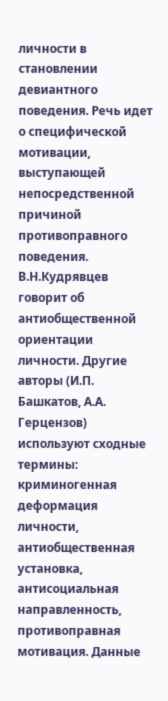личности в становлении девиантного поведения. Речь идет о специфической мотивации, выступающей непосредственной причиной противоправного поведения. В.Н.Кудрявцев говорит об антиобщественной ориентации личности. Другие авторы (И.П. Башкатов, А.А. Герцензов) используют сходные термины: криминогенная деформация личности, антиобщественная установка, антисоциальная направленность, противоправная мотивация. Данные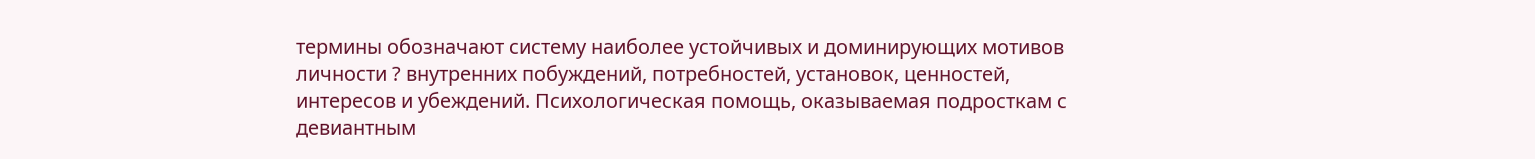термины обозначают систему наиболее устойчивых и доминирующих мотивов личности ? внутренних побуждений, потребностей, установок, ценностей, интересов и убеждений. Психологическая помощь, оказываемая подросткам с девиантным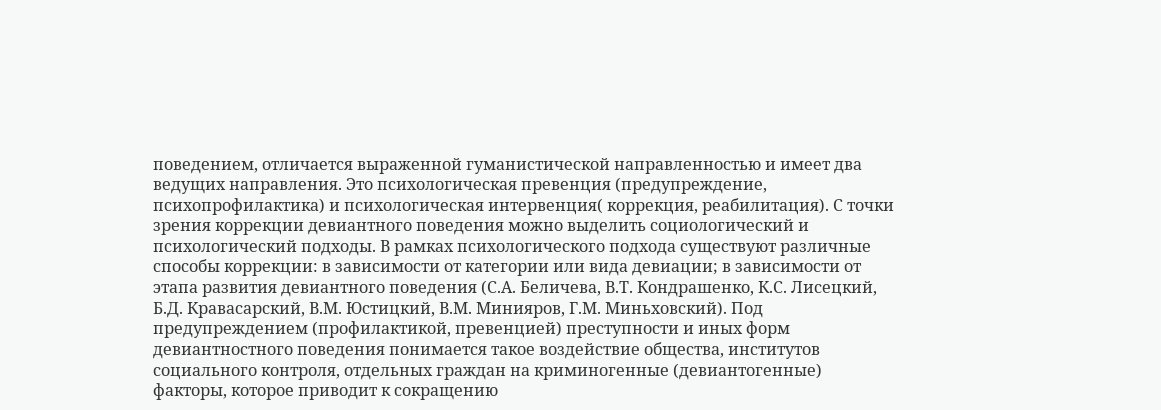поведением, отличается выраженной гуманистической направленностью и имеет два ведущих направления. Это психологическая превенция (предупреждение, психопрофилактика) и психологическая интервенция( коррекция, реабилитация). С точки зрения коррекции девиантного поведения можно выделить социологический и психологический подходы. В рамках психологического подхода существуют различные способы коррекции: в зависимости от категории или вида девиации; в зависимости от этапа развития девиантного поведения (С.А. Беличева, В.Т. Кондрашенко, К.С. Лисецкий, Б.Д. Кравасарский, В.М. Юстицкий, В.М. Минияров, Г.М. Миньховский). Под предупреждением (профилактикой, превенцией) преступности и иных форм девиантностного поведения понимается такое воздействие общества, институтов социального контроля, отдельных граждан на криминогенные (девиантогенные) факторы, которое приводит к сокращению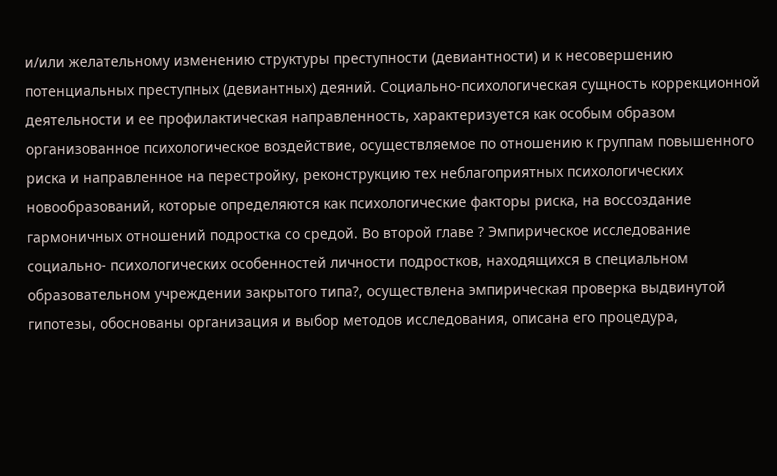и/или желательному изменению структуры преступности (девиантности) и к несовершению потенциальных преступных (девиантных) деяний. Социально-психологическая сущность коррекционной деятельности и ее профилактическая направленность, характеризуется как особым образом организованное психологическое воздействие, осуществляемое по отношению к группам повышенного риска и направленное на перестройку, реконструкцию тех неблагоприятных психологических новообразований, которые определяются как психологические факторы риска, на воссоздание гармоничных отношений подростка со средой. Во второй главе ? Эмпирическое исследование социально- психологических особенностей личности подростков, находящихся в специальном образовательном учреждении закрытого типа?, осуществлена эмпирическая проверка выдвинутой гипотезы, обоснованы организация и выбор методов исследования, описана его процедура,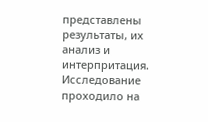представлены результаты, их анализ и интерпритация. Исследование проходило на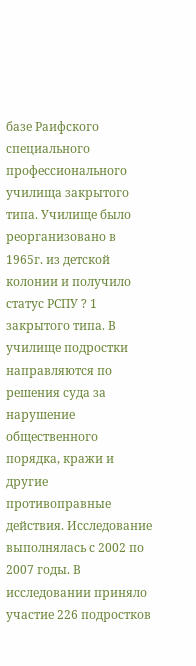базе Раифского специального профессионального училища закрытого типа. Училище было реорганизовано в 1965г. из детской колонии и получило статус РСПУ ? 1 закрытого типа. В училище подростки направляются по решения суда за нарушение общественного порядка, кражи и другие противоправные действия. Исследование выполнялась с 2002 по 2007 годы. В исследовании приняло участие 226 подростков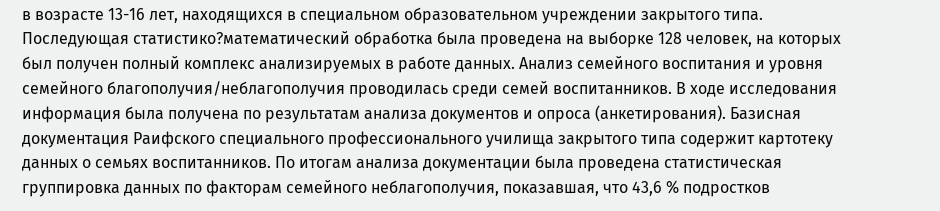в возрасте 13-16 лет, находящихся в специальном образовательном учреждении закрытого типа. Последующая статистико?математический обработка была проведена на выборке 128 человек, на которых был получен полный комплекс анализируемых в работе данных. Анализ семейного воспитания и уровня семейного благополучия/неблагополучия проводилась среди семей воспитанников. В ходе исследования информация была получена по результатам анализа документов и опроса (анкетирования). Базисная документация Раифского специального профессионального училища закрытого типа содержит картотеку данных о семьях воспитанников. По итогам анализа документации была проведена статистическая группировка данных по факторам семейного неблагополучия, показавшая, что 43,6 % подростков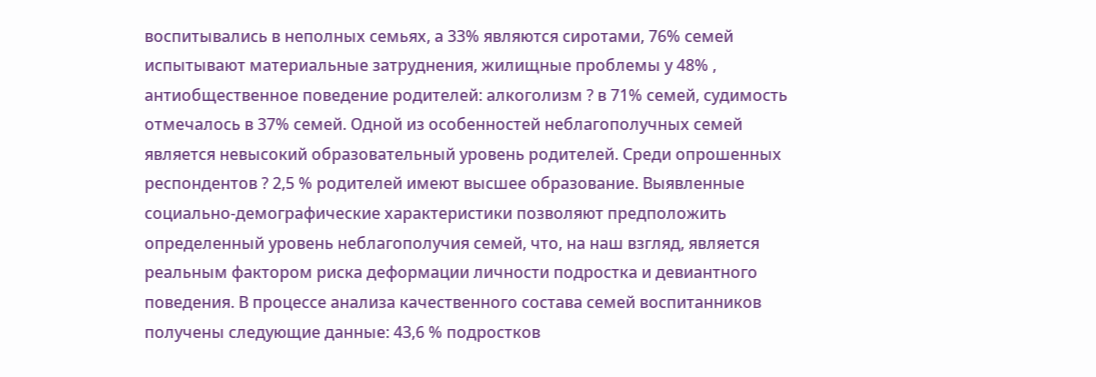воспитывались в неполных семьях, а 33% являются сиротами, 76% семей испытывают материальные затруднения, жилищные проблемы у 48% , антиобщественное поведение родителей: алкоголизм ? в 71% семей, судимость отмечалось в 37% семей. Одной из особенностей неблагополучных семей является невысокий образовательный уровень родителей. Среди опрошенных респондентов ? 2,5 % родителей имеют высшее образование. Выявленные социально-демографические характеристики позволяют предположить определенный уровень неблагополучия семей, что, на наш взгляд, является реальным фактором риска деформации личности подростка и девиантного поведения. В процессе анализа качественного состава семей воспитанников получены следующие данные: 43,6 % подростков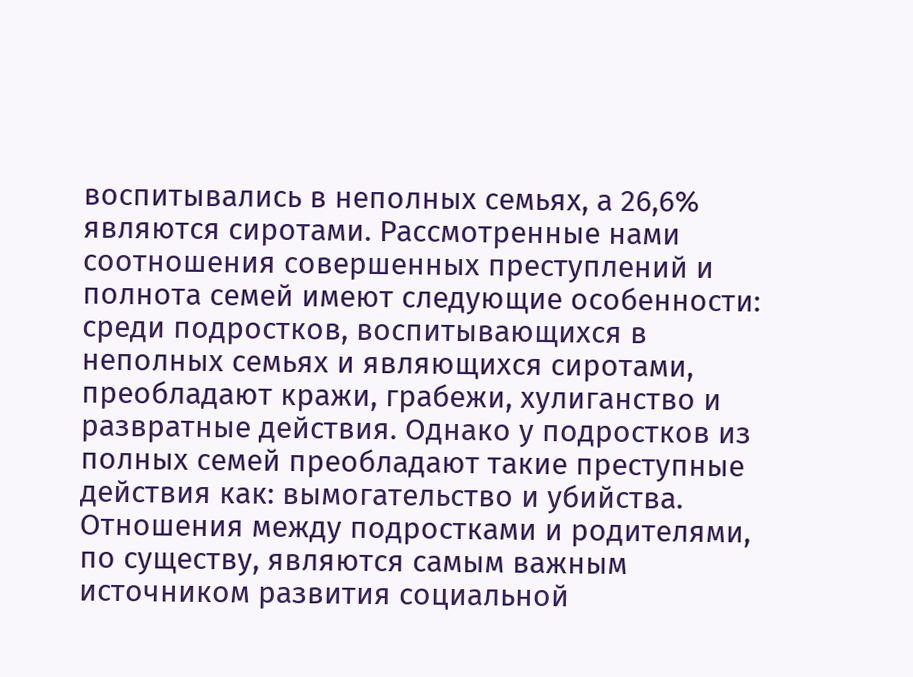воспитывались в неполных семьях, а 26,6% являются сиротами. Рассмотренные нами соотношения совершенных преступлений и полнота семей имеют следующие особенности: среди подростков, воспитывающихся в неполных семьях и являющихся сиротами, преобладают кражи, грабежи, хулиганство и развратные действия. Однако у подростков из полных семей преобладают такие преступные действия как: вымогательство и убийства. Отношения между подростками и родителями, по существу, являются самым важным источником развития социальной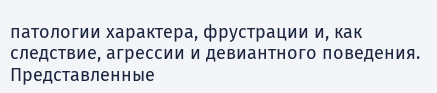патологии характера, фрустрации и, как следствие, агрессии и девиантного поведения. Представленные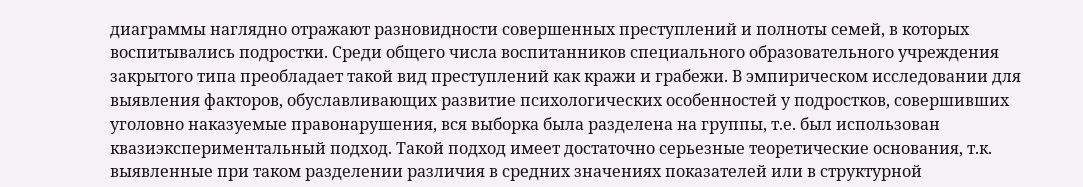диаграммы наглядно отражают разновидности совершенных преступлений и полноты семей, в которых воспитывались подростки. Среди общего числа воспитанников специального образовательного учреждения закрытого типа преобладает такой вид преступлений как кражи и грабежи. В эмпирическом исследовании для выявления факторов, обуславливающих развитие психологических особенностей у подростков, совершивших уголовно наказуемые правонарушения, вся выборка была разделена на группы, т.е. был использован квазиэкспериментальный подход. Такой подход имеет достаточно серьезные теоретические основания, т.к. выявленные при таком разделении различия в средних значениях показателей или в структурной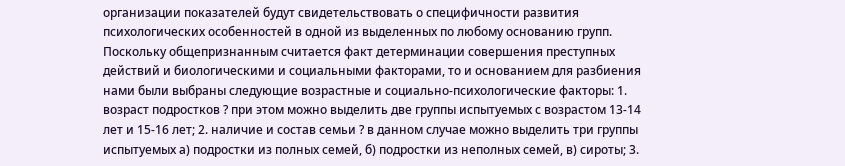организации показателей будут свидетельствовать о специфичности развития психологических особенностей в одной из выделенных по любому основанию групп. Поскольку общепризнанным считается факт детерминации совершения преступных действий и биологическими и социальными факторами, то и основанием для разбиения нами были выбраны следующие возрастные и социально-психологические факторы: 1. возраст подростков ? при этом можно выделить две группы испытуемых с возрастом 13-14 лет и 15-16 лет; 2. наличие и состав семьи ? в данном случае можно выделить три группы испытуемых а) подростки из полных семей, б) подростки из неполных семей, в) сироты; 3.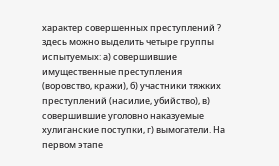характер совершенных преступлений ? здесь можно выделить четыре группы испытуемых: а) совершившие имущественные преступления (воровство, кражи), б) участники тяжких преступлений (насилие, убийство), в) совершившие уголовно наказуемые хулиганские поступки, г) вымогатели. На первом этапе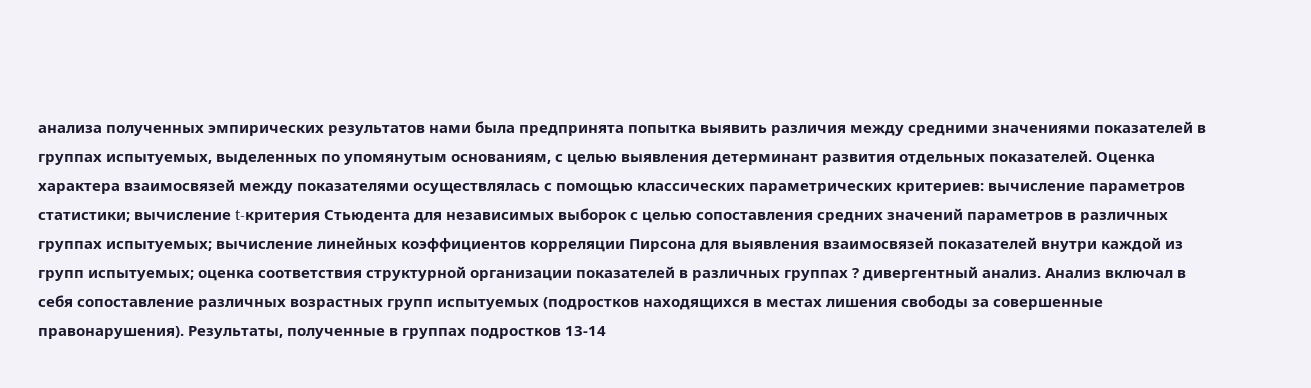анализа полученных эмпирических результатов нами была предпринята попытка выявить различия между средними значениями показателей в группах испытуемых, выделенных по упомянутым основаниям, с целью выявления детерминант развития отдельных показателей. Оценка характера взаимосвязей между показателями осуществлялась с помощью классических параметрических критериев: вычисление параметров статистики; вычисление t-критерия Стьюдента для независимых выборок с целью сопоставления средних значений параметров в различных группах испытуемых; вычисление линейных коэффициентов корреляции Пирсона для выявления взаимосвязей показателей внутри каждой из групп испытуемых; оценка соответствия структурной организации показателей в различных группах ? дивергентный анализ. Анализ включал в себя сопоставление различных возрастных групп испытуемых (подростков находящихся в местах лишения свободы за совершенные правонарушения). Результаты, полученные в группах подростков 13-14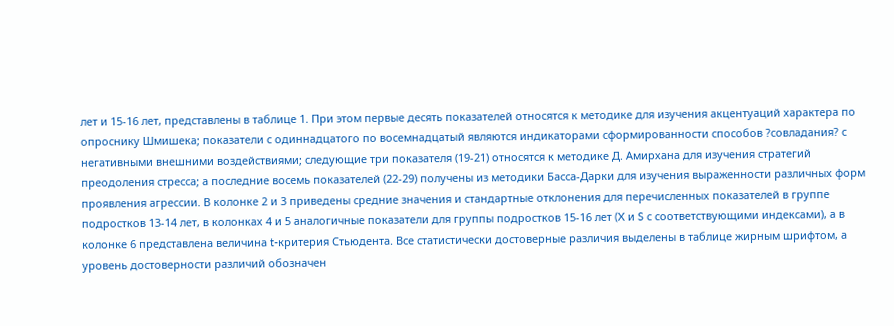лет и 15-16 лет, представлены в таблице 1. При этом первые десять показателей относятся к методике для изучения акцентуаций характера по опроснику Шмишека; показатели с одиннадцатого по восемнадцатый являются индикаторами сформированности способов ?совладания? с негативными внешними воздействиями; следующие три показателя (19-21) относятся к методике Д. Амирхана для изучения стратегий преодоления стресса; а последние восемь показателей (22-29) получены из методики Басса-Дарки для изучения выраженности различных форм проявления агрессии. В колонке 2 и 3 приведены средние значения и стандартные отклонения для перечисленных показателей в группе подростков 13-14 лет, в колонках 4 и 5 аналогичные показатели для группы подростков 15-16 лет (X и S с соответствующими индексами), а в колонке 6 представлена величина t-критерия Стьюдента. Все статистически достоверные различия выделены в таблице жирным шрифтом, а уровень достоверности различий обозначен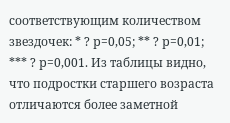соответствующим количеством звездочек: * ? р=0,05; ** ? р=0,01; *** ? р=0,001. Из таблицы видно, что подростки старшего возраста отличаются более заметной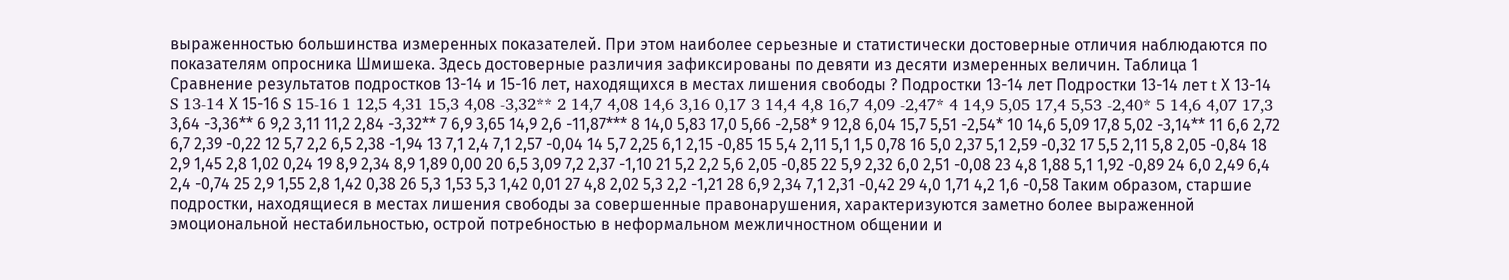выраженностью большинства измеренных показателей. При этом наиболее серьезные и статистически достоверные отличия наблюдаются по показателям опросника Шмишека. Здесь достоверные различия зафиксированы по девяти из десяти измеренных величин. Таблица 1 Сравнение результатов подростков 13-14 и 15-16 лет, находящихся в местах лишения свободы ? Подростки 13-14 лет Подростки 13-14 лет t Х 13-14 S 13-14 Х 15-16 S 15-16 1 12,5 4,31 15,3 4,08 -3,32** 2 14,7 4,08 14,6 3,16 0,17 3 14,4 4,8 16,7 4,09 -2,47* 4 14,9 5,05 17,4 5,53 -2,40* 5 14,6 4,07 17,3 3,64 -3,36** 6 9,2 3,11 11,2 2,84 -3,32** 7 6,9 3,65 14,9 2,6 -11,87*** 8 14,0 5,83 17,0 5,66 -2,58* 9 12,8 6,04 15,7 5,51 -2,54* 10 14,6 5,09 17,8 5,02 -3,14** 11 6,6 2,72 6,7 2,39 -0,22 12 5,7 2,2 6,5 2,38 -1,94 13 7,1 2,4 7,1 2,57 -0,04 14 5,7 2,25 6,1 2,15 -0,85 15 5,4 2,11 5,1 1,5 0,78 16 5,0 2,37 5,1 2,59 -0,32 17 5,5 2,11 5,8 2,05 -0,84 18 2,9 1,45 2,8 1,02 0,24 19 8,9 2,34 8,9 1,89 0,00 20 6,5 3,09 7,2 2,37 -1,10 21 5,2 2,2 5,6 2,05 -0,85 22 5,9 2,32 6,0 2,51 -0,08 23 4,8 1,88 5,1 1,92 -0,89 24 6,0 2,49 6,4 2,4 -0,74 25 2,9 1,55 2,8 1,42 0,38 26 5,3 1,53 5,3 1,42 0,01 27 4,8 2,02 5,3 2,2 -1,21 28 6,9 2,34 7,1 2,31 -0,42 29 4,0 1,71 4,2 1,6 -0,58 Таким образом, старшие подростки, находящиеся в местах лишения свободы за совершенные правонарушения, характеризуются заметно более выраженной эмоциональной нестабильностью, острой потребностью в неформальном межличностном общении и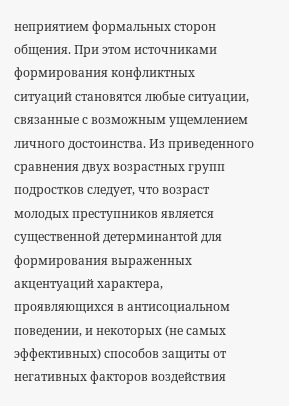неприятием формальных сторон общения. При этом источниками формирования конфликтных ситуаций становятся любые ситуации, связанные с возможным ущемлением личного достоинства. Из приведенного сравнения двух возрастных групп подростков следует, что возраст молодых преступников является существенной детерминантой для формирования выраженных акцентуаций характера, проявляющихся в антисоциальном поведении, и некоторых (не самых эффективных) способов защиты от негативных факторов воздействия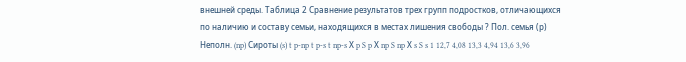внешней среды. Таблица 2 Сравнение результатов трех групп подростков, отличающихся по наличию и составу семьи, находящихся в местах лишения свободы ? Пол. семья (р) Неполн. (np) Сироты (s) t p-np t p-s t np-s Х p S p Х np S np Х s S s 1 12,7 4,08 13,3 4,94 13,6 3,96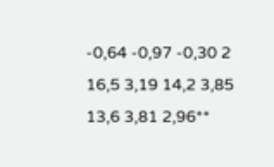-0,64 -0,97 -0,30 2 16,5 3,19 14,2 3,85 13,6 3,81 2,96**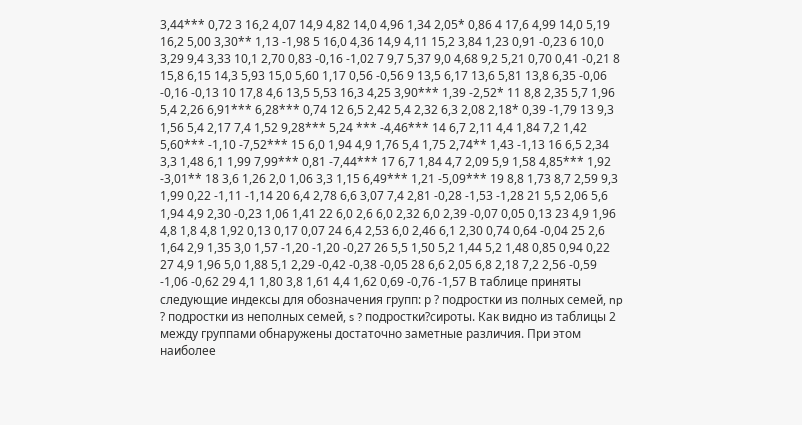3,44*** 0,72 3 16,2 4,07 14,9 4,82 14,0 4,96 1,34 2,05* 0,86 4 17,6 4,99 14,0 5,19 16,2 5,00 3,30** 1,13 -1,98 5 16,0 4,36 14,9 4,11 15,2 3,84 1,23 0,91 -0,23 6 10,0 3,29 9,4 3,33 10,1 2,70 0,83 -0,16 -1,02 7 9,7 5,37 9,0 4,68 9,2 5,21 0,70 0,41 -0,21 8 15,8 6,15 14,3 5,93 15,0 5,60 1,17 0,56 -0,56 9 13,5 6,17 13,6 5,81 13,8 6,35 -0,06 -0,16 -0,13 10 17,8 4,6 13,5 5,53 16,3 4,25 3,90*** 1,39 -2,52* 11 8,8 2,35 5,7 1,96 5,4 2,26 6,91*** 6,28*** 0,74 12 6,5 2,42 5,4 2,32 6,3 2,08 2,18* 0,39 -1,79 13 9,3 1,56 5,4 2,17 7,4 1,52 9,28*** 5,24 *** -4,46*** 14 6,7 2,11 4,4 1,84 7,2 1,42 5,60*** -1,10 -7,52*** 15 6,0 1,94 4,9 1,76 5,4 1,75 2,74** 1,43 -1,13 16 6,5 2,34 3,3 1,48 6,1 1,99 7,99*** 0,81 -7,44*** 17 6,7 1,84 4,7 2,09 5,9 1,58 4,85*** 1,92 -3,01** 18 3,6 1,26 2,0 1,06 3,3 1,15 6,49*** 1,21 -5,09*** 19 8,8 1,73 8,7 2,59 9,3 1,99 0,22 -1,11 -1,14 20 6,4 2,78 6,6 3,07 7,4 2,81 -0,28 -1,53 -1,28 21 5,5 2,06 5,6 1,94 4,9 2,30 -0,23 1,06 1,41 22 6,0 2,6 6,0 2,32 6,0 2,39 -0,07 0,05 0,13 23 4,9 1,96 4,8 1,8 4,8 1,92 0,13 0,17 0,07 24 6,4 2,53 6,0 2,46 6,1 2,30 0,74 0,64 -0,04 25 2,6 1,64 2,9 1,35 3,0 1,57 -1,20 -1,20 -0,27 26 5,5 1,50 5,2 1,44 5,2 1,48 0,85 0,94 0,22 27 4,9 1,96 5,0 1,88 5,1 2,29 -0,42 -0,38 -0,05 28 6,6 2,05 6,8 2,18 7,2 2,56 -0,59 -1,06 -0,62 29 4,1 1,80 3,8 1,61 4,4 1,62 0,69 -0,76 -1,57 В таблице приняты следующие индексы для обозначения групп: р ? подростки из полных семей, np ? подростки из неполных семей, s ? подростки?сироты. Как видно из таблицы 2 между группами обнаружены достаточно заметные различия. При этом наиболее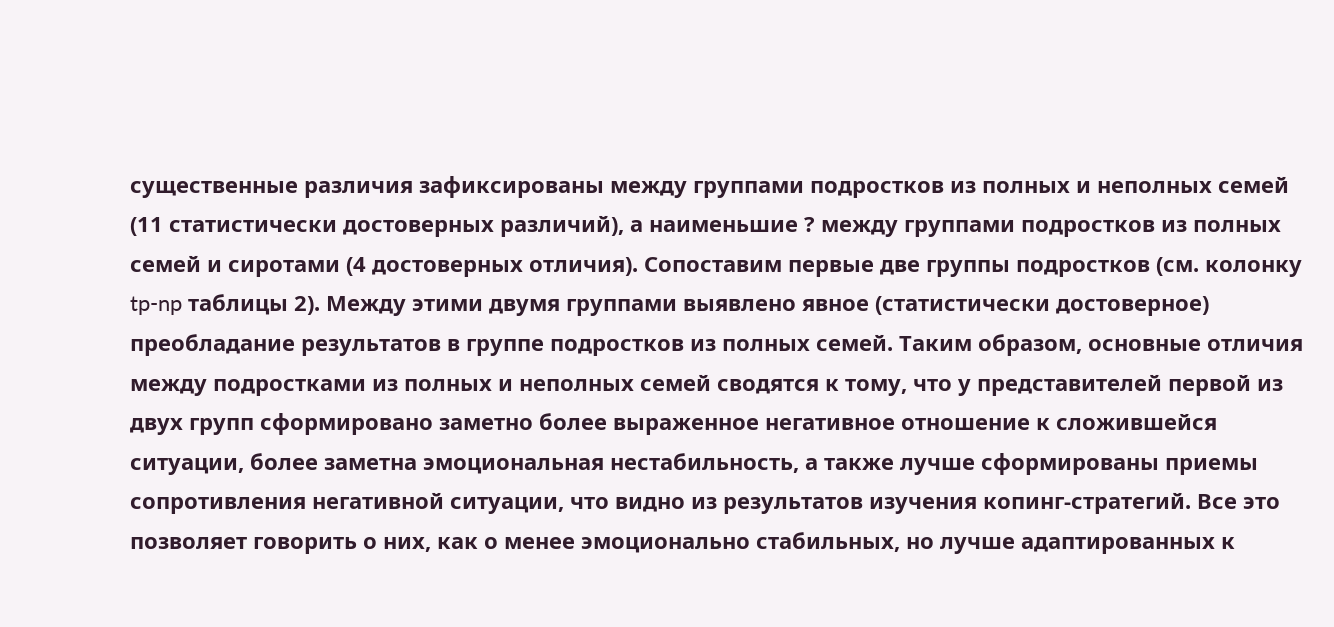существенные различия зафиксированы между группами подростков из полных и неполных семей (11 статистически достоверных различий), а наименьшие ? между группами подростков из полных семей и сиротами (4 достоверных отличия). Сопоставим первые две группы подростков (см. колонку tp-np таблицы 2). Между этими двумя группами выявлено явное (статистически достоверное) преобладание результатов в группе подростков из полных семей. Таким образом, основные отличия между подростками из полных и неполных семей сводятся к тому, что у представителей первой из двух групп сформировано заметно более выраженное негативное отношение к сложившейся ситуации, более заметна эмоциональная нестабильность, а также лучше сформированы приемы сопротивления негативной ситуации, что видно из результатов изучения копинг-стратегий. Все это позволяет говорить о них, как о менее эмоционально стабильных, но лучше адаптированных к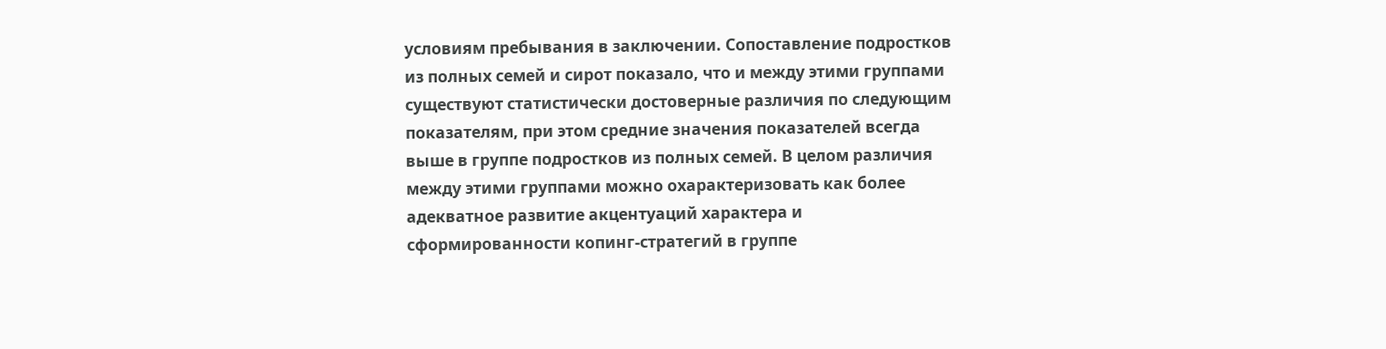условиям пребывания в заключении. Сопоставление подростков из полных семей и сирот показало, что и между этими группами существуют статистически достоверные различия по следующим показателям, при этом средние значения показателей всегда выше в группе подростков из полных семей. В целом различия между этими группами можно охарактеризовать как более адекватное развитие акцентуаций характера и сформированности копинг-стратегий в группе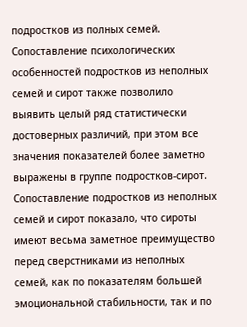подростков из полных семей. Сопоставление психологических особенностей подростков из неполных семей и сирот также позволило выявить целый ряд статистически достоверных различий, при этом все значения показателей более заметно выражены в группе подростков-сирот. Сопоставление подростков из неполных семей и сирот показало, что сироты имеют весьма заметное преимущество перед сверстниками из неполных семей, как по показателям большей эмоциональной стабильности, так и по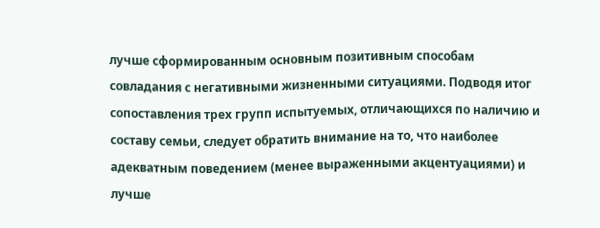лучше сформированным основным позитивным способам совладания с негативными жизненными ситуациями. Подводя итог сопоставления трех групп испытуемых, отличающихся по наличию и составу семьи, следует обратить внимание на то, что наиболее адекватным поведением (менее выраженными акцентуациями) и лучше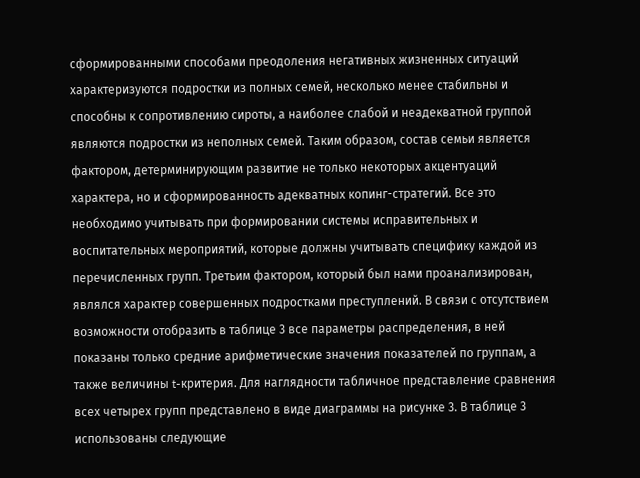сформированными способами преодоления негативных жизненных ситуаций характеризуются подростки из полных семей, несколько менее стабильны и способны к сопротивлению сироты, а наиболее слабой и неадекватной группой являются подростки из неполных семей. Таким образом, состав семьи является фактором, детерминирующим развитие не только некоторых акцентуаций характера, но и сформированность адекватных копинг-стратегий. Все это необходимо учитывать при формировании системы исправительных и воспитательных мероприятий, которые должны учитывать специфику каждой из перечисленных групп. Третьим фактором, который был нами проанализирован, являлся характер совершенных подростками преступлений. В связи с отсутствием возможности отобразить в таблице 3 все параметры распределения, в ней показаны только средние арифметические значения показателей по группам, а также величины t-критерия. Для наглядности табличное представление сравнения всех четырех групп представлено в виде диаграммы на рисунке 3. В таблице 3 использованы следующие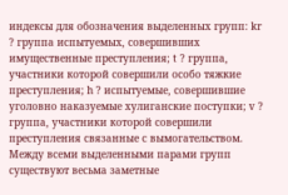индексы для обозначения выделенных групп: kr ? группа испытуемых, совершивших имущественные преступления; t ? группа, участники которой совершили особо тяжкие преступления; h ? испытуемые, совершившие уголовно наказуемые хулиганские поступки; v ? группа, участники которой совершили преступления связанные с вымогательством. Между всеми выделенными парами групп существуют весьма заметные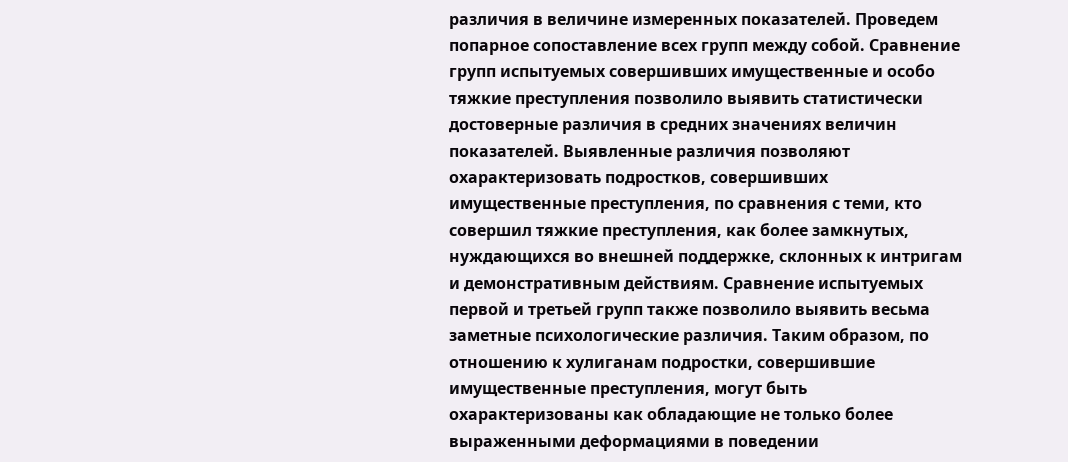различия в величине измеренных показателей. Проведем попарное сопоставление всех групп между собой. Сравнение групп испытуемых совершивших имущественные и особо тяжкие преступления позволило выявить статистически достоверные различия в средних значениях величин показателей. Выявленные различия позволяют охарактеризовать подростков, совершивших имущественные преступления, по сравнения с теми, кто совершил тяжкие преступления, как более замкнутых, нуждающихся во внешней поддержке, склонных к интригам и демонстративным действиям. Сравнение испытуемых первой и третьей групп также позволило выявить весьма заметные психологические различия. Таким образом, по отношению к хулиганам подростки, совершившие имущественные преступления, могут быть охарактеризованы как обладающие не только более выраженными деформациями в поведении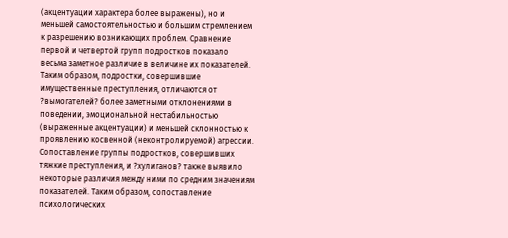(акцентуации характера более выражены), но и меньшей самостоятельностью и большим стремлением к разрешению возникающих проблем. Сравнение первой и четвертой групп подростков показало весьма заметное различие в величине их показателей. Таким образом, подростки, совершившие имущественные преступления, отличаются от ?вымогателей? более заметными отклонениями в поведении, эмоциональной нестабильностью (выраженные акцентуации) и меньшей склонностью к проявлению косвенной (неконтролируемой) агрессии. Сопоставление группы подростков, совершивших тяжкие преступления, и ?хулиганов? также выявило некоторые различия между ними по средним значениям показателей. Таким образом, сопоставление психологических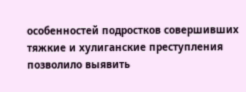особенностей подростков совершивших тяжкие и хулиганские преступления позволило выявить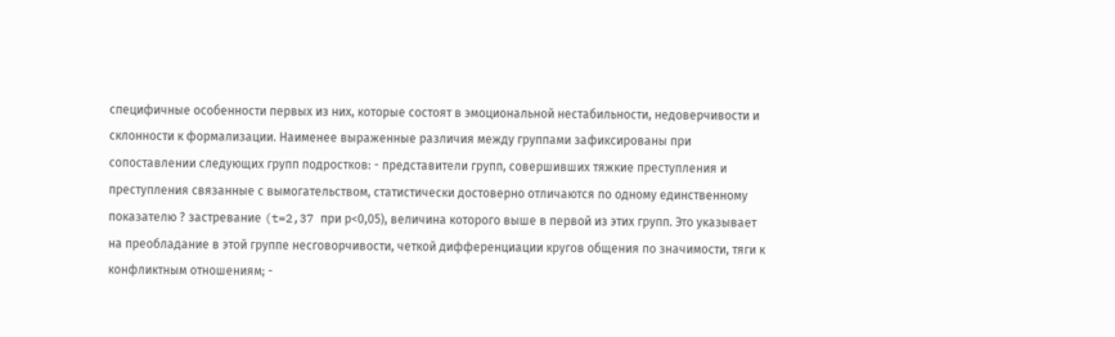специфичные особенности первых из них, которые состоят в эмоциональной нестабильности, недоверчивости и склонности к формализации. Наименее выраженные различия между группами зафиксированы при сопоставлении следующих групп подростков: - представители групп, совершивших тяжкие преступления и преступления связанные с вымогательством, статистически достоверно отличаются по одному единственному показателю ? застревание (t=2,37 при р<0,05), величина которого выше в первой из этих групп. Это указывает на преобладание в этой группе несговорчивости, четкой дифференциации кругов общения по значимости, тяги к конфликтным отношениям; -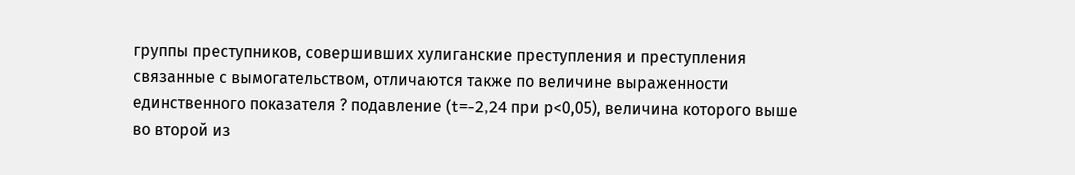группы преступников, совершивших хулиганские преступления и преступления связанные с вымогательством, отличаются также по величине выраженности единственного показателя ? подавление (t=-2,24 при р<0,05), величина которого выше во второй из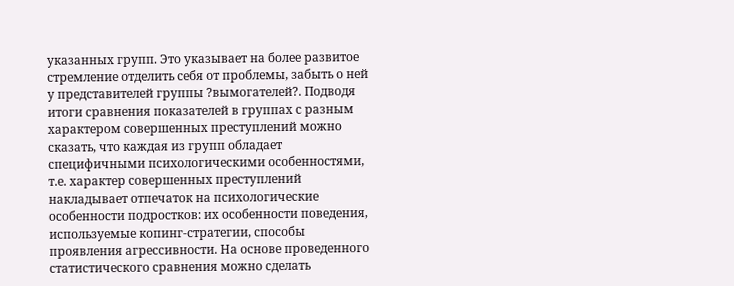указанных групп. Это указывает на более развитое стремление отделить себя от проблемы, забыть о ней у представителей группы ?вымогателей?. Подводя итоги сравнения показателей в группах с разным характером совершенных преступлений можно сказать, что каждая из групп обладает специфичными психологическими особенностями, т.е. характер совершенных преступлений накладывает отпечаток на психологические особенности подростков: их особенности поведения, используемые копинг-стратегии, способы проявления агрессивности. На основе проведенного статистического сравнения можно сделать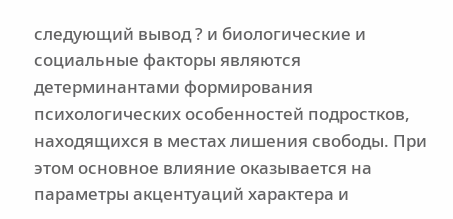следующий вывод ? и биологические и социальные факторы являются детерминантами формирования психологических особенностей подростков, находящихся в местах лишения свободы. При этом основное влияние оказывается на параметры акцентуаций характера и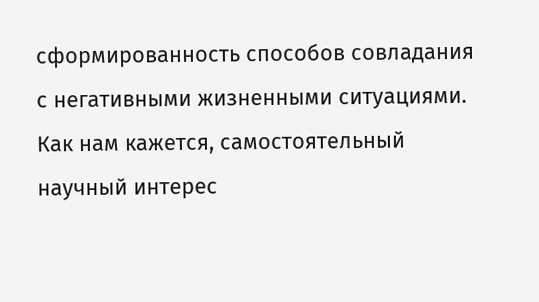сформированность способов совладания с негативными жизненными ситуациями. Как нам кажется, самостоятельный научный интерес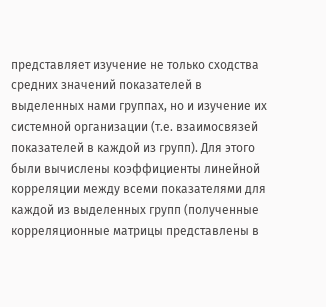представляет изучение не только сходства средних значений показателей в выделенных нами группах, но и изучение их системной организации (т.е. взаимосвязей показателей в каждой из групп). Для этого были вычислены коэффициенты линейной корреляции между всеми показателями для каждой из выделенных групп (полученные корреляционные матрицы представлены в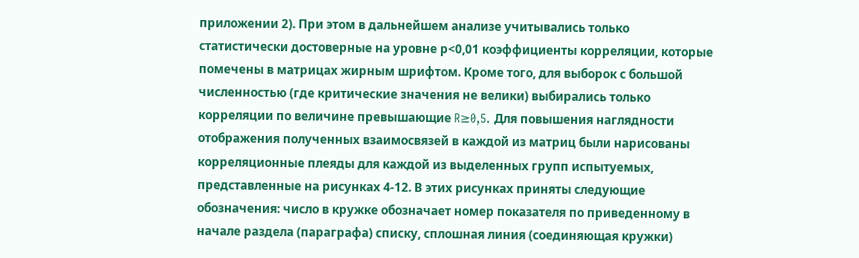приложении 2). При этом в дальнейшем анализе учитывались только статистически достоверные на уровне р<0,01 коэффициенты корреляции, которые помечены в матрицах жирным шрифтом. Кроме того, для выборок с большой численностью (где критические значения не велики) выбирались только корреляции по величине превышающие R≥0,5. Для повышения наглядности отображения полученных взаимосвязей в каждой из матриц были нарисованы корреляционные плеяды для каждой из выделенных групп испытуемых, представленные на рисунках 4-12. В этих рисунках приняты следующие обозначения: число в кружке обозначает номер показателя по приведенному в начале раздела (параграфа) списку, сплошная линия (соединяющая кружки)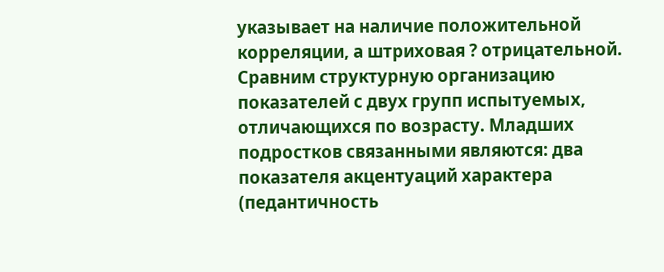указывает на наличие положительной корреляции, а штриховая ? отрицательной. Сравним структурную организацию показателей с двух групп испытуемых, отличающихся по возрасту. Младших подростков связанными являются: два показателя акцентуаций характера (педантичность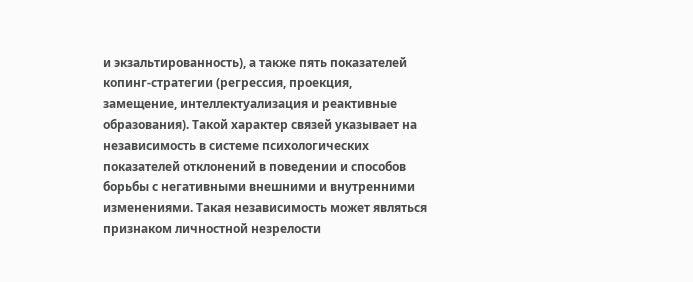и экзальтированность), а также пять показателей копинг-стратегии (регрессия, проекция, замещение, интеллектуализация и реактивные образования). Такой характер связей указывает на независимость в системе психологических показателей отклонений в поведении и способов борьбы с негативными внешними и внутренними изменениями. Такая независимость может являться признаком личностной незрелости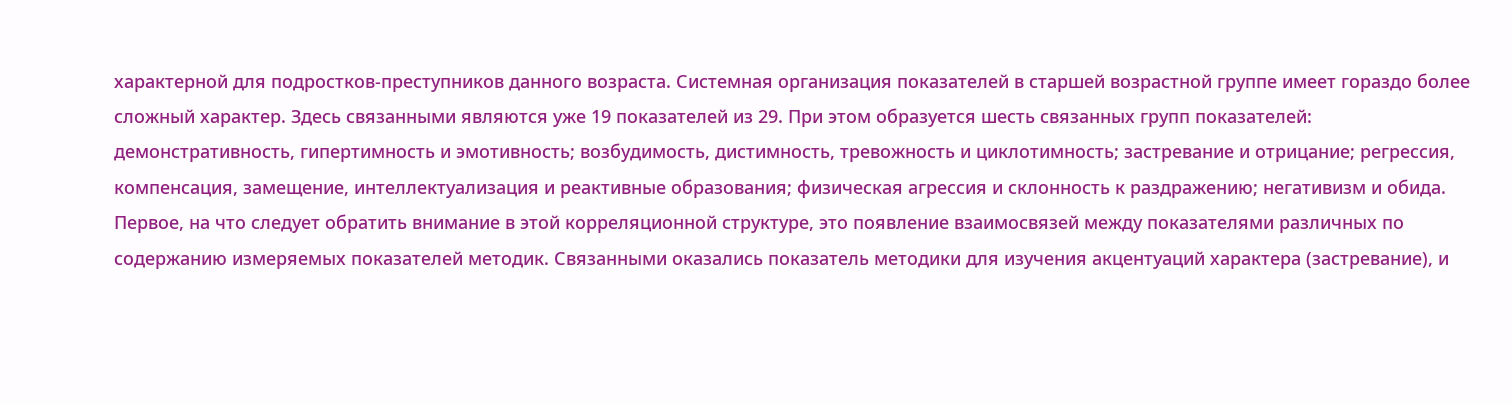характерной для подростков-преступников данного возраста. Системная организация показателей в старшей возрастной группе имеет гораздо более сложный характер. Здесь связанными являются уже 19 показателей из 29. При этом образуется шесть связанных групп показателей: демонстративность, гипертимность и эмотивность; возбудимость, дистимность, тревожность и циклотимность; застревание и отрицание; регрессия, компенсация, замещение, интеллектуализация и реактивные образования; физическая агрессия и склонность к раздражению; негативизм и обида. Первое, на что следует обратить внимание в этой корреляционной структуре, это появление взаимосвязей между показателями различных по содержанию измеряемых показателей методик. Связанными оказались показатель методики для изучения акцентуаций характера (застревание), и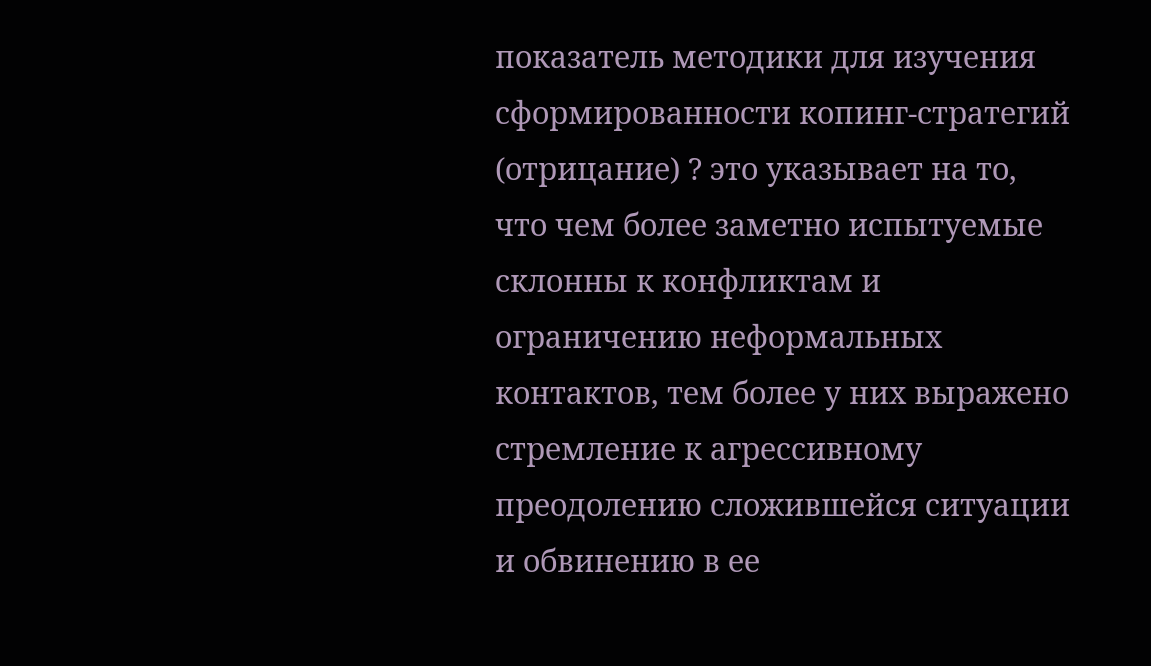показатель методики для изучения сформированности копинг-стратегий (отрицание) ? это указывает на то, что чем более заметно испытуемые склонны к конфликтам и ограничению неформальных контактов, тем более у них выражено стремление к агрессивному преодолению сложившейся ситуации и обвинению в ее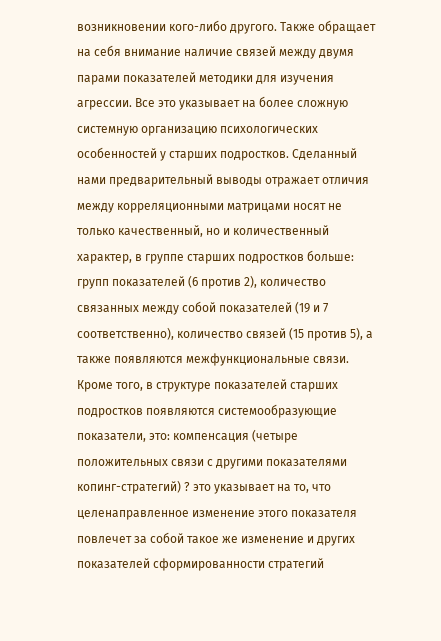возникновении кого-либо другого. Также обращает на себя внимание наличие связей между двумя парами показателей методики для изучения агрессии. Все это указывает на более сложную системную организацию психологических особенностей у старших подростков. Сделанный нами предварительный выводы отражает отличия между корреляционными матрицами носят не только качественный, но и количественный характер, в группе старших подростков больше: групп показателей (6 против 2), количество связанных между собой показателей (19 и 7 соответственно), количество связей (15 против 5), а также появляются межфункциональные связи. Кроме того, в структуре показателей старших подростков появляются системообразующие показатели, это: компенсация (четыре положительных связи с другими показателями копинг-стратегий) ? это указывает на то, что целенаправленное изменение этого показателя повлечет за собой такое же изменение и других показателей сформированности стратегий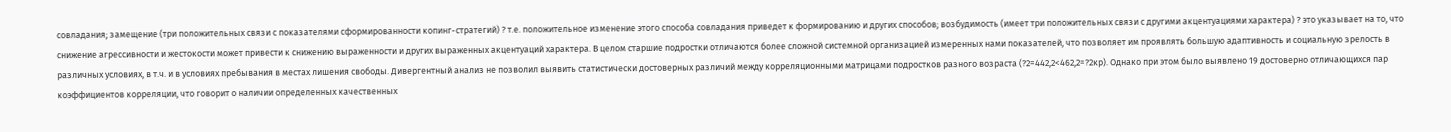совладания; замещение (три положительных связи с показателями сформированности копинг-стратегий) ? т.е. положительное изменение этого способа совладания приведет к формированию и других способов; возбудимость (имеет три положительных связи с другими акцентуациями характера) ? это указывает на то, что снижение агрессивности и жестокости может привести к снижению выраженности и других выраженных акцентуаций характера. В целом старшие подростки отличаются более сложной системной организацией измеренных нами показателей, что позволяет им проявлять большую адаптивность и социальную зрелость в различных условиях, в т.ч. и в условиях пребывания в местах лишения свободы. Дивергентный анализ не позволил выявить статистически достоверных различий между корреляционными матрицами подростков разного возраста (?2=442,2<462,2=?2кр). Однако при этом было выявлено 19 достоверно отличающихся пар коэффициентов корреляции, что говорит о наличии определенных качественных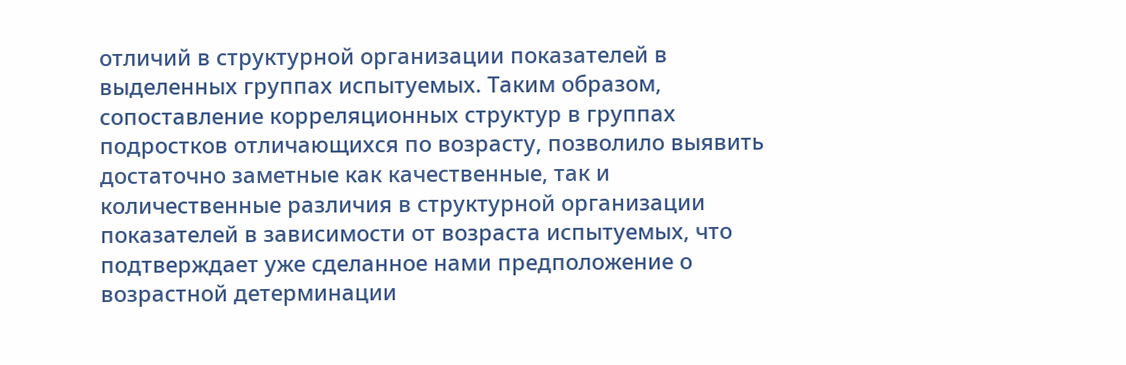отличий в структурной организации показателей в выделенных группах испытуемых. Таким образом, сопоставление корреляционных структур в группах подростков отличающихся по возрасту, позволило выявить достаточно заметные как качественные, так и количественные различия в структурной организации показателей в зависимости от возраста испытуемых, что подтверждает уже сделанное нами предположение о возрастной детерминации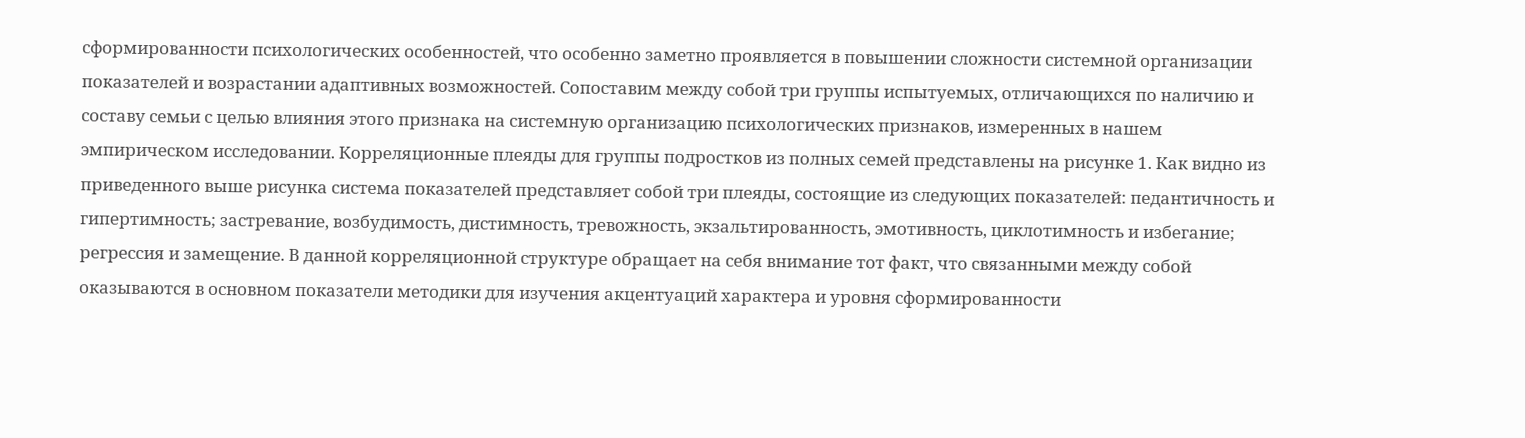сформированности психологических особенностей, что особенно заметно проявляется в повышении сложности системной организации показателей и возрастании адаптивных возможностей. Сопоставим между собой три группы испытуемых, отличающихся по наличию и составу семьи с целью влияния этого признака на системную организацию психологических признаков, измеренных в нашем эмпирическом исследовании. Корреляционные плеяды для группы подростков из полных семей представлены на рисунке 1. Как видно из приведенного выше рисунка система показателей представляет собой три плеяды, состоящие из следующих показателей: педантичность и гипертимность; застревание, возбудимость, дистимность, тревожность, экзальтированность, эмотивность, циклотимность и избегание; регрессия и замещение. В данной корреляционной структуре обращает на себя внимание тот факт, что связанными между собой оказываются в основном показатели методики для изучения акцентуаций характера и уровня сформированности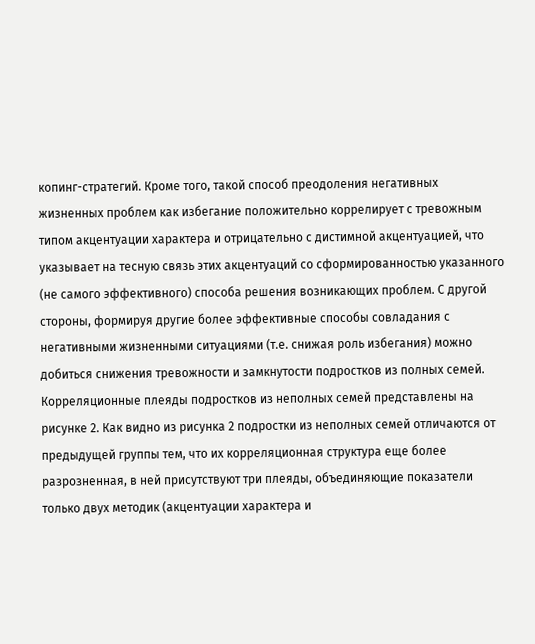копинг-стратегий. Кроме того, такой способ преодоления негативных жизненных проблем как избегание положительно коррелирует с тревожным типом акцентуации характера и отрицательно с дистимной акцентуацией, что указывает на тесную связь этих акцентуаций со сформированностью указанного (не самого эффективного) способа решения возникающих проблем. С другой стороны, формируя другие более эффективные способы совладания с негативными жизненными ситуациями (т.е. снижая роль избегания) можно добиться снижения тревожности и замкнутости подростков из полных семей. Корреляционные плеяды подростков из неполных семей представлены на рисунке 2. Как видно из рисунка 2 подростки из неполных семей отличаются от предыдущей группы тем, что их корреляционная структура еще более разрозненная, в ней присутствуют три плеяды, объединяющие показатели только двух методик (акцентуации характера и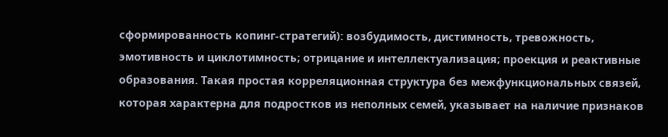сформированность копинг-стратегий): возбудимость, дистимность, тревожность, эмотивность и циклотимность; отрицание и интеллектуализация; проекция и реактивные образования. Такая простая корреляционная структура без межфункциональных связей, которая характерна для подростков из неполных семей, указывает на наличие признаков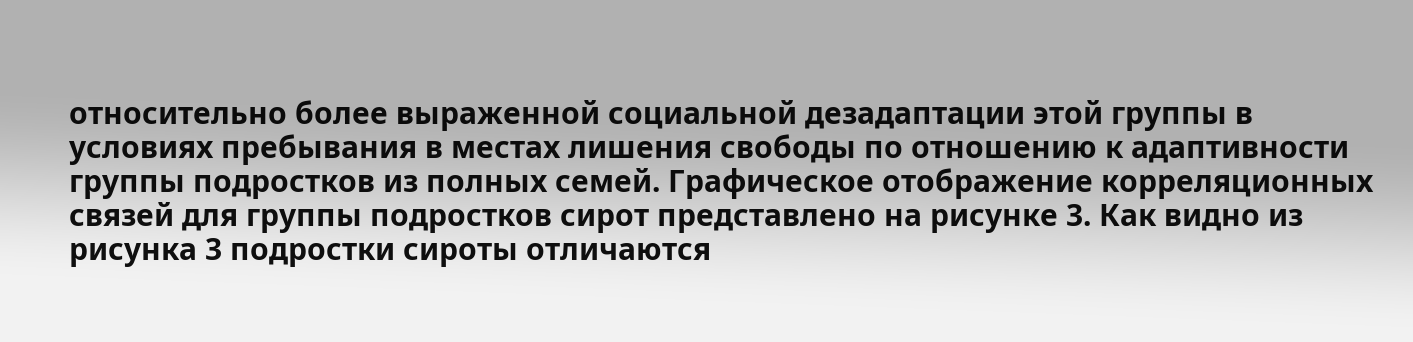относительно более выраженной социальной дезадаптации этой группы в условиях пребывания в местах лишения свободы по отношению к адаптивности группы подростков из полных семей. Графическое отображение корреляционных связей для группы подростков сирот представлено на рисунке 3. Как видно из рисунка 3 подростки сироты отличаются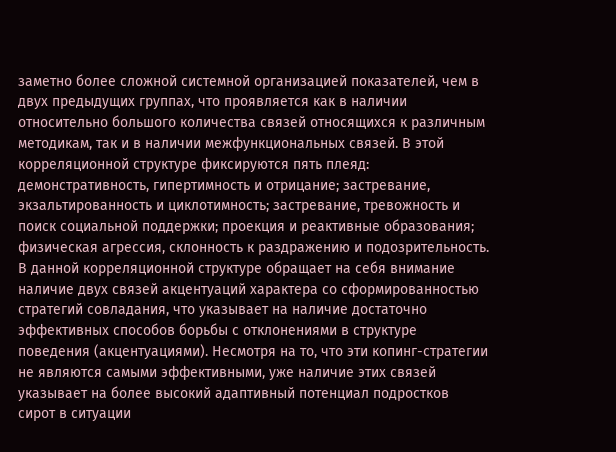заметно более сложной системной организацией показателей, чем в двух предыдущих группах, что проявляется как в наличии относительно большого количества связей относящихся к различным методикам, так и в наличии межфункциональных связей. В этой корреляционной структуре фиксируются пять плеяд: демонстративность, гипертимность и отрицание; застревание, экзальтированность и циклотимность; застревание, тревожность и поиск социальной поддержки; проекция и реактивные образования; физическая агрессия, склонность к раздражению и подозрительность. В данной корреляционной структуре обращает на себя внимание наличие двух связей акцентуаций характера со сформированностью стратегий совладания, что указывает на наличие достаточно эффективных способов борьбы с отклонениями в структуре поведения (акцентуациями). Несмотря на то, что эти копинг-стратегии не являются самыми эффективными, уже наличие этих связей указывает на более высокий адаптивный потенциал подростков сирот в ситуации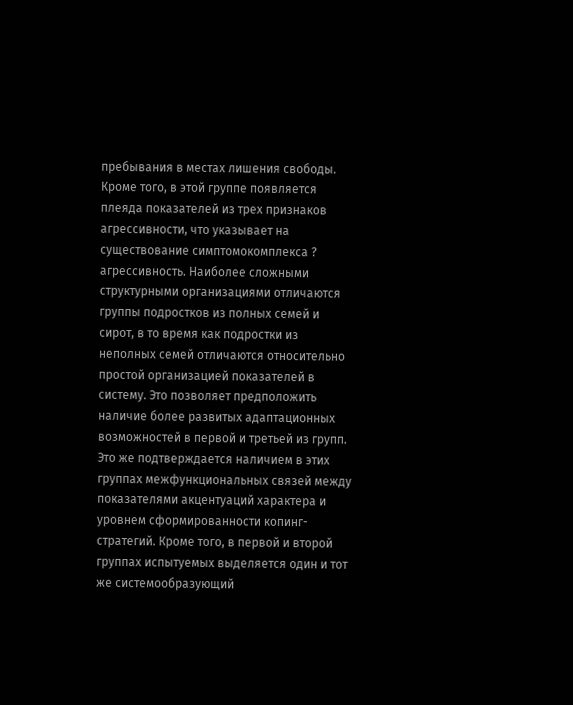пребывания в местах лишения свободы. Кроме того, в этой группе появляется плеяда показателей из трех признаков агрессивности, что указывает на существование симптомокомплекса ? агрессивность. Наиболее сложными структурными организациями отличаются группы подростков из полных семей и сирот, в то время как подростки из неполных семей отличаются относительно простой организацией показателей в систему. Это позволяет предположить наличие более развитых адаптационных возможностей в первой и третьей из групп. Это же подтверждается наличием в этих группах межфункциональных связей между показателями акцентуаций характера и уровнем сформированности копинг-стратегий. Кроме того, в первой и второй группах испытуемых выделяется один и тот же системообразующий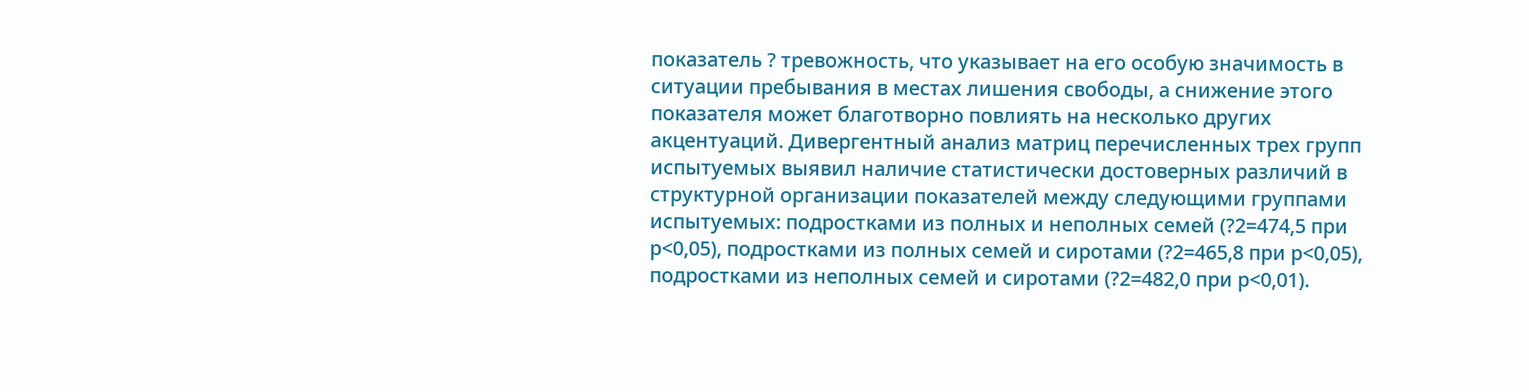показатель ? тревожность, что указывает на его особую значимость в ситуации пребывания в местах лишения свободы, а снижение этого показателя может благотворно повлиять на несколько других акцентуаций. Дивергентный анализ матриц перечисленных трех групп испытуемых выявил наличие статистически достоверных различий в структурной организации показателей между следующими группами испытуемых: подростками из полных и неполных семей (?2=474,5 при р<0,05), подростками из полных семей и сиротами (?2=465,8 при р<0,05), подростками из неполных семей и сиротами (?2=482,0 при р<0,01).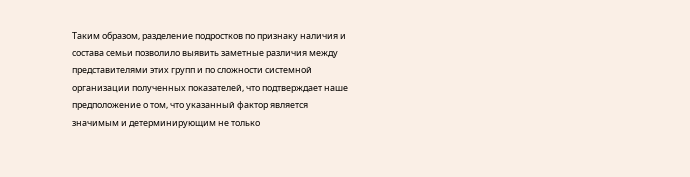Таким образом, разделение подростков по признаку наличия и состава семьи позволило выявить заметные различия между представителями этих групп и по сложности системной организации полученных показателей, что подтверждает наше предположение о том, что указанный фактор является значимым и детерминирующим не только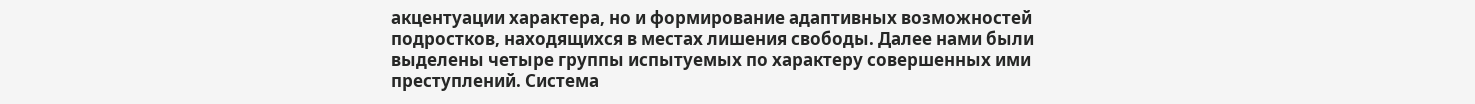акцентуации характера, но и формирование адаптивных возможностей подростков, находящихся в местах лишения свободы. Далее нами были выделены четыре группы испытуемых по характеру совершенных ими преступлений. Система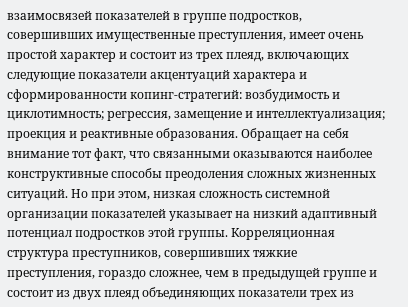взаимосвязей показателей в группе подростков, совершивших имущественные преступления, имеет очень простой характер и состоит из трех плеяд, включающих следующие показатели акцентуаций характера и сформированности копинг-стратегий: возбудимость и циклотимность; регрессия, замещение и интеллектуализация; проекция и реактивные образования. Обращает на себя внимание тот факт, что связанными оказываются наиболее конструктивные способы преодоления сложных жизненных ситуаций. Но при этом, низкая сложность системной организации показателей указывает на низкий адаптивный потенциал подростков этой группы. Корреляционная структура преступников, совершивших тяжкие преступления, гораздо сложнее, чем в предыдущей группе и состоит из двух плеяд объединяющих показатели трех из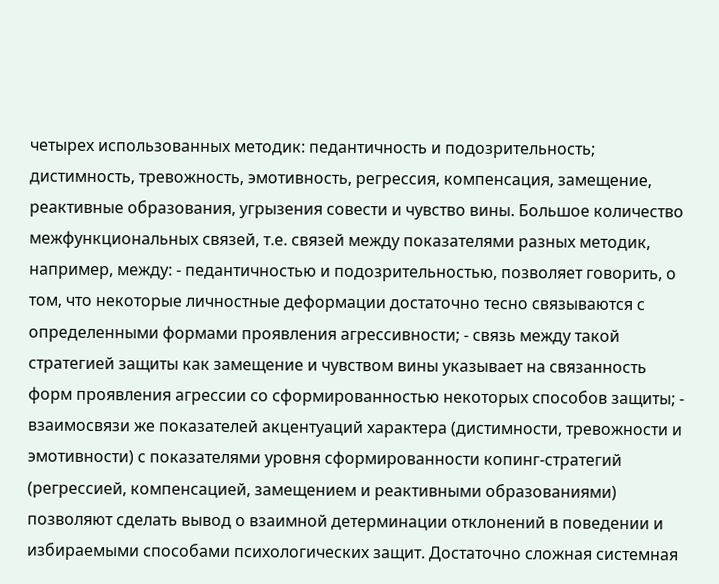четырех использованных методик: педантичность и подозрительность; дистимность, тревожность, эмотивность, регрессия, компенсация, замещение, реактивные образования, угрызения совести и чувство вины. Большое количество межфункциональных связей, т.е. связей между показателями разных методик, например, между: - педантичностью и подозрительностью, позволяет говорить, о том, что некоторые личностные деформации достаточно тесно связываются с определенными формами проявления агрессивности; - связь между такой стратегией защиты как замещение и чувством вины указывает на связанность форм проявления агрессии со сформированностью некоторых способов защиты; - взаимосвязи же показателей акцентуаций характера (дистимности, тревожности и эмотивности) с показателями уровня сформированности копинг-стратегий (регрессией, компенсацией, замещением и реактивными образованиями) позволяют сделать вывод о взаимной детерминации отклонений в поведении и избираемыми способами психологических защит. Достаточно сложная системная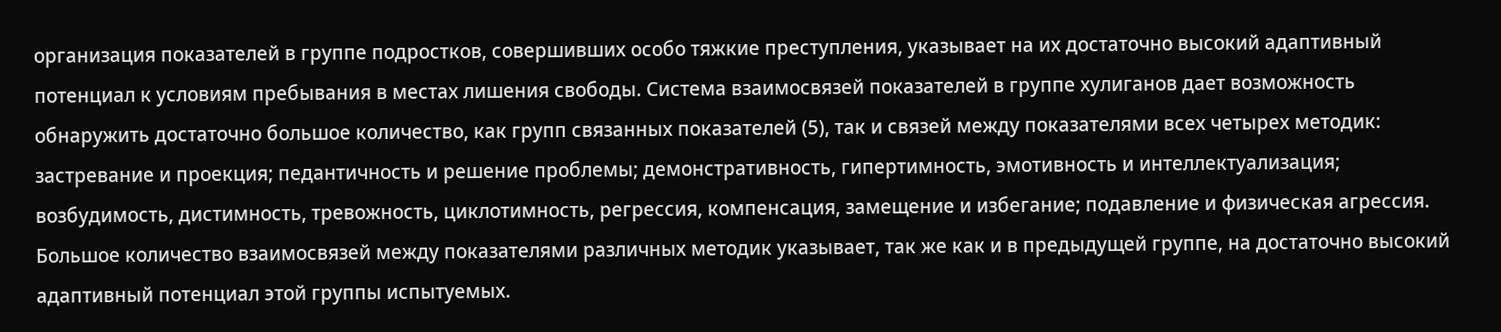организация показателей в группе подростков, совершивших особо тяжкие преступления, указывает на их достаточно высокий адаптивный потенциал к условиям пребывания в местах лишения свободы. Система взаимосвязей показателей в группе хулиганов дает возможность обнаружить достаточно большое количество, как групп связанных показателей (5), так и связей между показателями всех четырех методик: застревание и проекция; педантичность и решение проблемы; демонстративность, гипертимность, эмотивность и интеллектуализация; возбудимость, дистимность, тревожность, циклотимность, регрессия, компенсация, замещение и избегание; подавление и физическая агрессия. Большое количество взаимосвязей между показателями различных методик указывает, так же как и в предыдущей группе, на достаточно высокий адаптивный потенциал этой группы испытуемых.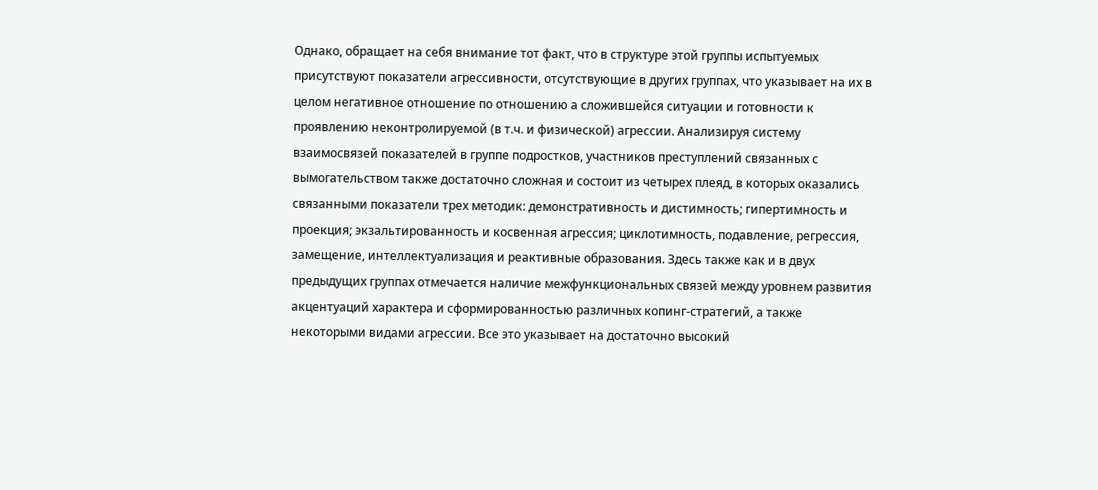Однако, обращает на себя внимание тот факт, что в структуре этой группы испытуемых присутствуют показатели агрессивности, отсутствующие в других группах, что указывает на их в целом негативное отношение по отношению а сложившейся ситуации и готовности к проявлению неконтролируемой (в т.ч. и физической) агрессии. Анализируя систему взаимосвязей показателей в группе подростков, участников преступлений связанных с вымогательством также достаточно сложная и состоит из четырех плеяд, в которых оказались связанными показатели трех методик: демонстративность и дистимность; гипертимность и проекция; экзальтированность и косвенная агрессия; циклотимность, подавление, регрессия, замещение, интеллектуализация и реактивные образования. Здесь также как и в двух предыдущих группах отмечается наличие межфункциональных связей между уровнем развития акцентуаций характера и сформированностью различных копинг-стратегий, а также некоторыми видами агрессии. Все это указывает на достаточно высокий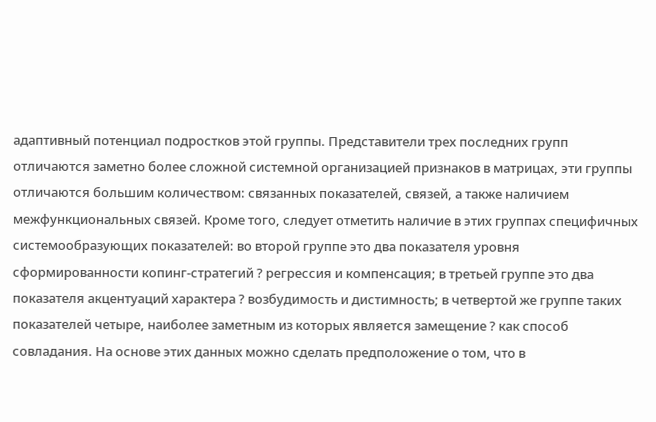адаптивный потенциал подростков этой группы. Представители трех последних групп отличаются заметно более сложной системной организацией признаков в матрицах, эти группы отличаются большим количеством: связанных показателей, связей, а также наличием межфункциональных связей. Кроме того, следует отметить наличие в этих группах специфичных системообразующих показателей: во второй группе это два показателя уровня сформированности копинг-стратегий ? регрессия и компенсация; в третьей группе это два показателя акцентуаций характера ? возбудимость и дистимность; в четвертой же группе таких показателей четыре, наиболее заметным из которых является замещение ? как способ совладания. На основе этих данных можно сделать предположение о том, что в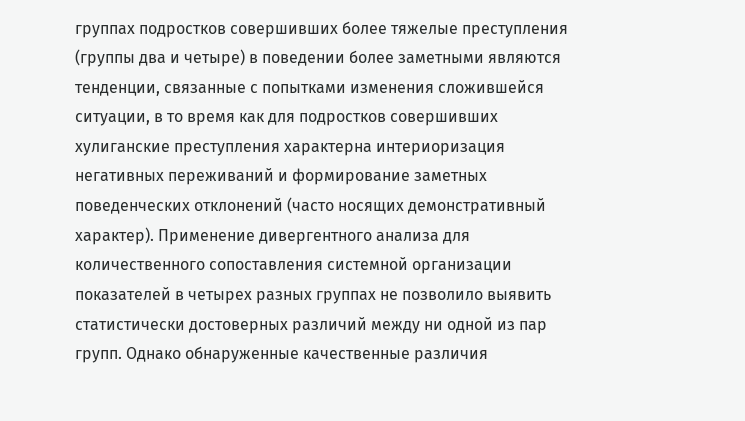группах подростков совершивших более тяжелые преступления (группы два и четыре) в поведении более заметными являются тенденции, связанные с попытками изменения сложившейся ситуации, в то время как для подростков совершивших хулиганские преступления характерна интериоризация негативных переживаний и формирование заметных поведенческих отклонений (часто носящих демонстративный характер). Применение дивергентного анализа для количественного сопоставления системной организации показателей в четырех разных группах не позволило выявить статистически достоверных различий между ни одной из пар групп. Однако обнаруженные качественные различия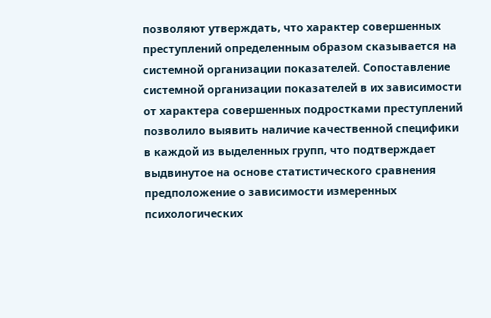позволяют утверждать, что характер совершенных преступлений определенным образом сказывается на системной организации показателей. Сопоставление системной организации показателей в их зависимости от характера совершенных подростками преступлений позволило выявить наличие качественной специфики в каждой из выделенных групп, что подтверждает выдвинутое на основе статистического сравнения предположение о зависимости измеренных психологических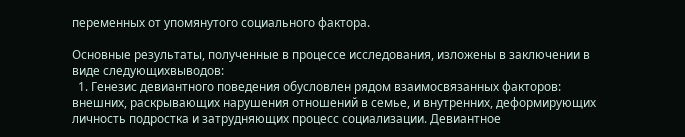переменных от упомянутого социального фактора.

Основные результаты, полученные в процессе исследования, изложены в заключении в виде следующихвыводов:
  1. Генезис девиантного поведения обусловлен рядом взаимосвязанных факторов: внешних, раскрывающих нарушения отношений в семье, и внутренних, деформирующих личность подростка и затрудняющих процесс социализации. Девиантное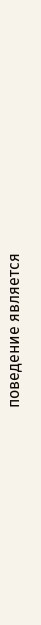поведение является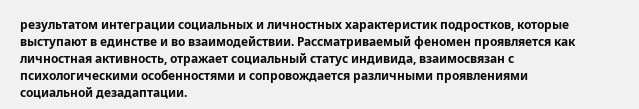результатом интеграции социальных и личностных характеристик подростков, которые выступают в единстве и во взаимодействии. Рассматриваемый феномен проявляется как личностная активность, отражает социальный статус индивида, взаимосвязан с психологическими особенностями и сопровождается различными проявлениями социальной дезадаптации.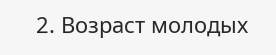2. Возраст молодых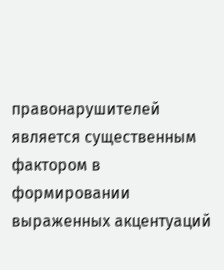правонарушителей является существенным фактором в формировании выраженных акцентуаций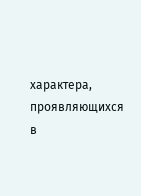характера, проявляющихся в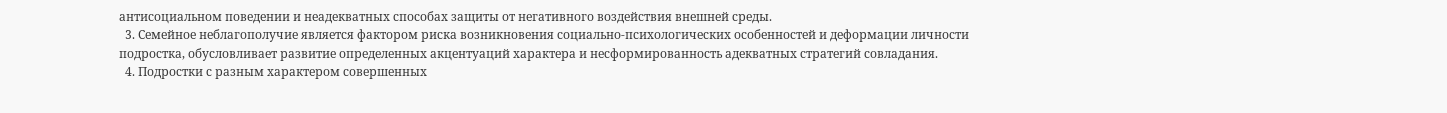антисоциальном поведении и неадекватных способах защиты от негативного воздействия внешней среды.
  3. Семейное неблагополучие является фактором риска возникновения социально-психологических особенностей и деформации личности подростка, обусловливает развитие определенных акцентуаций характера и несформированность адекватных стратегий совладания.
  4. Подростки с разным характером совершенных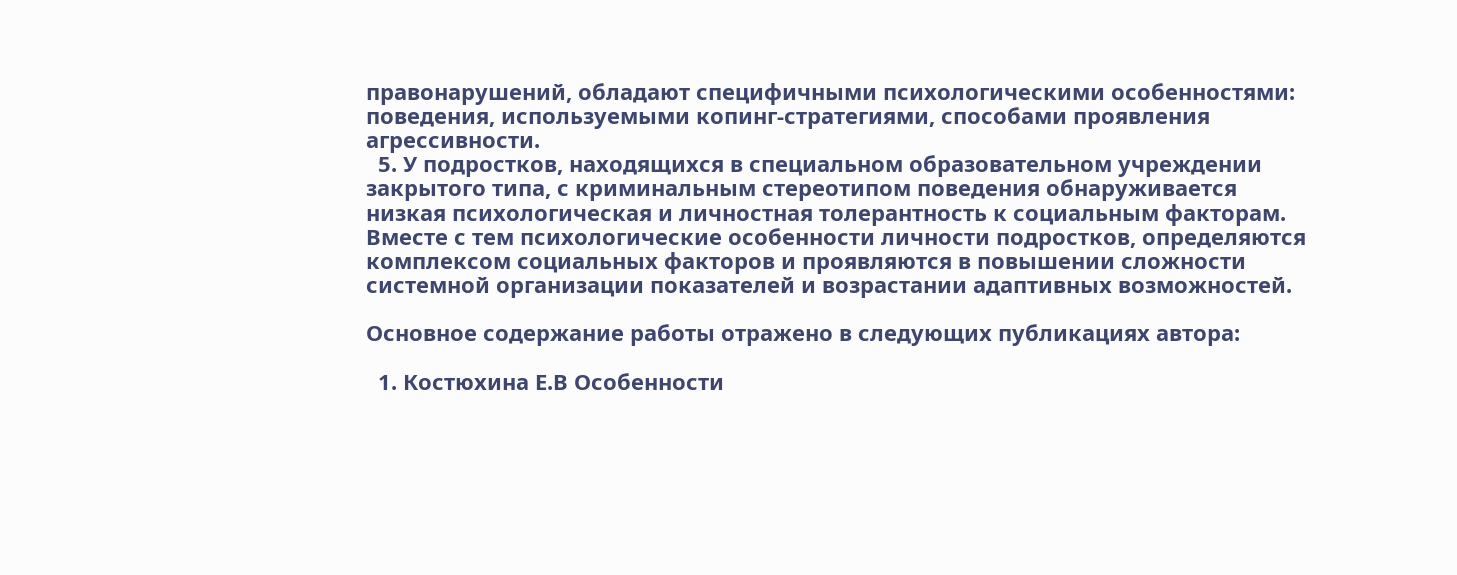правонарушений, обладают специфичными психологическими особенностями: поведения, используемыми копинг-стратегиями, способами проявления агрессивности.
  5. У подростков, находящихся в специальном образовательном учреждении закрытого типа, с криминальным стереотипом поведения обнаруживается низкая психологическая и личностная толерантность к социальным факторам. Вместе с тем психологические особенности личности подростков, определяются комплексом социальных факторов и проявляются в повышении сложности системной организации показателей и возрастании адаптивных возможностей.

Основное содержание работы отражено в следующих публикациях автора:

  1. Костюхина Е.В Особенности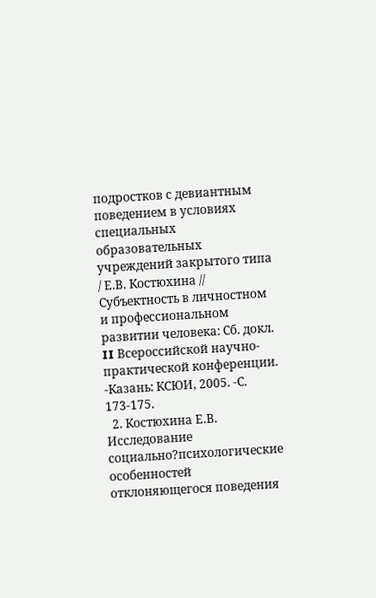подростков с девиантным поведением в условиях специальных образовательных учреждений закрытого типа / Е.В. Костюхина // Субъектность в личностном и профессиональном развитии человека: Сб. докл. II Всероссийской научно-практической конференции. -Казань: КСЮИ, 2005. -С. 173-175.
  2. Костюхина Е.В. Исследование социально?психологические особенностей отклоняющегося поведения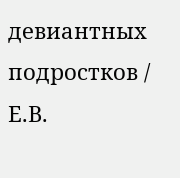девиантных подростков / Е.В.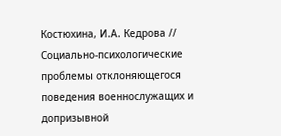Костюхина, И.А. Кедрова // Социально-психологические проблемы отклоняющегося поведения военнослужащих и допризывной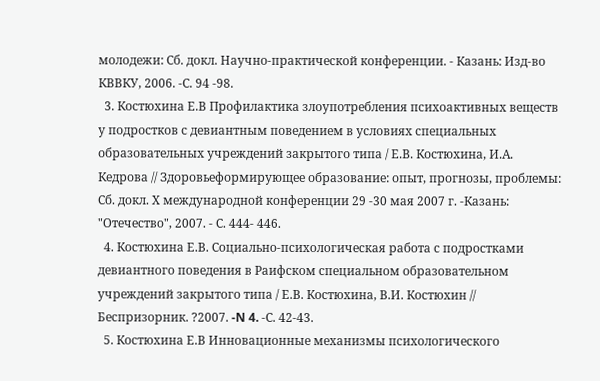молодежи: Сб. докл. Научно-практической конференции. - Казань: Изд-во КВВКУ, 2006. -С. 94 -98.
  3. Костюхина Е.В Профилактика злоупотребления психоактивных веществ у подростков с девиантным поведением в условиях специальных образовательных учреждений закрытого типа / Е.В. Костюхина, И.А. Кедрова // Здоровьеформирующее образование: опыт, прогнозы, проблемы: Сб. докл. Х международной конференции 29 -30 мая 2007 г. -Казань: "Отечество", 2007. - С. 444- 446.
  4. Костюхина Е.В. Социально-психологическая работа с подростками девиантного поведения в Раифском специальном образовательном учреждений закрытого типа / Е.В. Костюхина, В.И. Костюхин // Беспризорник. ?2007. -N 4. -С. 42-43.
  5. Костюхина Е.В Инновационные механизмы психологического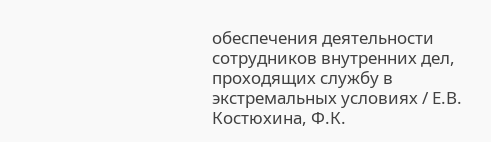обеспечения деятельности сотрудников внутренних дел, проходящих службу в экстремальных условиях / Е.В. Костюхина, Ф.К.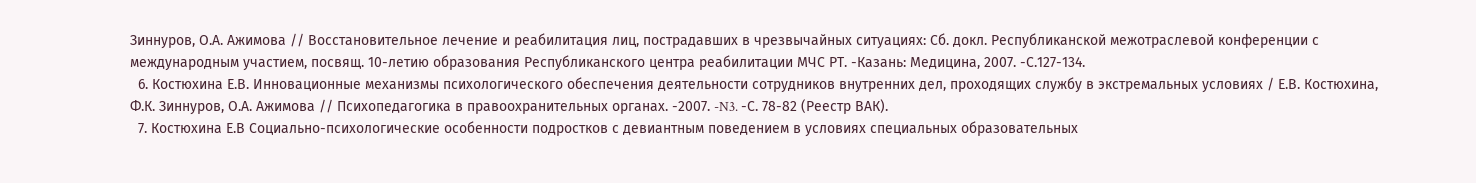Зиннуров, О.А. Ажимова // Восстановительное лечение и реабилитация лиц, пострадавших в чрезвычайных ситуациях: Сб. докл. Республиканской межотраслевой конференции с международным участием, посвящ. 10-летию образования Республиканского центра реабилитации МЧС РТ. -Казань: Медицина, 2007. -С.127-134.
  6. Костюхина Е.В. Инновационные механизмы психологического обеспечения деятельности сотрудников внутренних дел, проходящих службу в экстремальных условиях / Е.В. Костюхина, Ф.К. Зиннуров, О.А. Ажимова // Психопедагогика в правоохранительных органах. -2007. -N3. -С. 78-82 (Реестр ВАК).
  7. Костюхина Е.В Социально-психологические особенности подростков с девиантным поведением в условиях специальных образовательных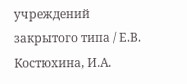учреждений закрытого типа / Е.В. Костюхина, И.А.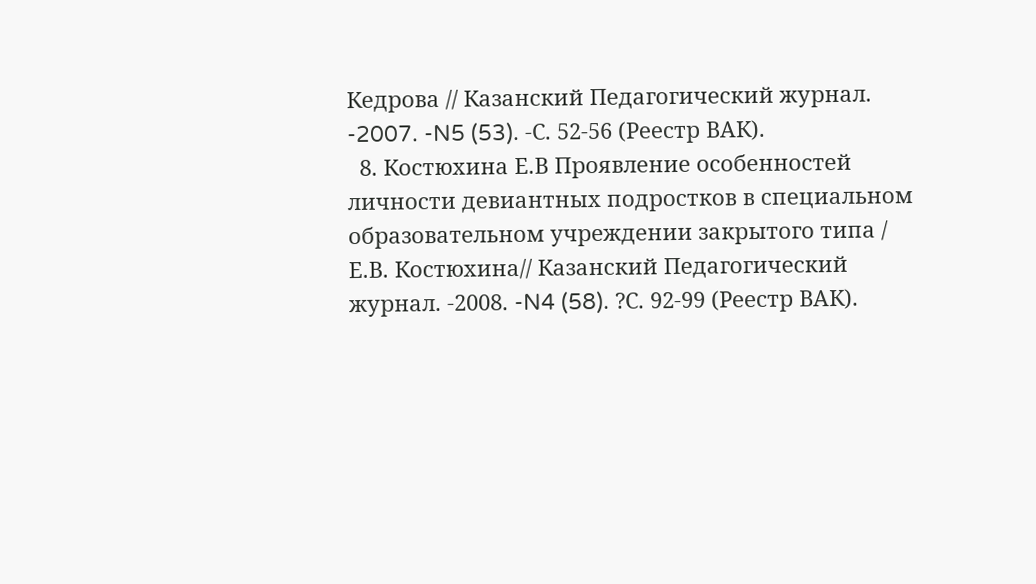Кедрова // Казанский Педагогический журнал. -2007. -N5 (53). -С. 52-56 (Реестр ВАК).
  8. Костюхина Е.В Проявление особенностей личности девиантных подростков в специальном образовательном учреждении закрытого типа / Е.В. Костюхина// Казанский Педагогический журнал. -2008. -N4 (58). ?С. 92-99 (Реестр ВАК).